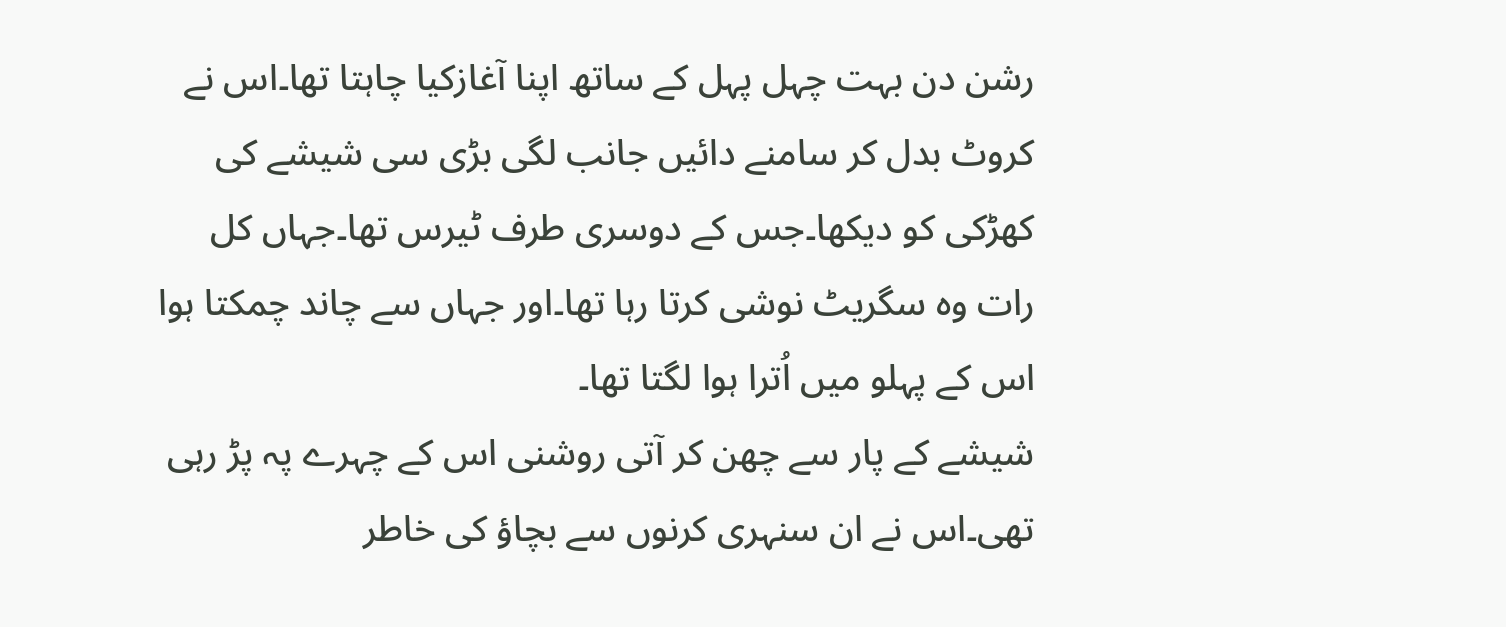رشن دن بہت چہل پہل کے ساتھ اپنا آغازکیا چاہتا تھا۔اس نے کروٹ بدل کر سامنے دائیں جانب لگی بڑی سی شیشے کی کھڑکی کو دیکھا۔جس کے دوسری طرف ٹیرس تھا۔جہاں کل رات وہ سگریٹ نوشی کرتا رہا تھا۔اور جہاں سے چاند چمکتا ہوا اس کے پہلو میں اُترا ہوا لگتا تھا۔
شیشے کے پار سے چھن کر آتی روشنی اس کے چہرے پہ پڑ رہی تھی۔اس نے ان سنہری کرنوں سے بچاؤ کی خاطر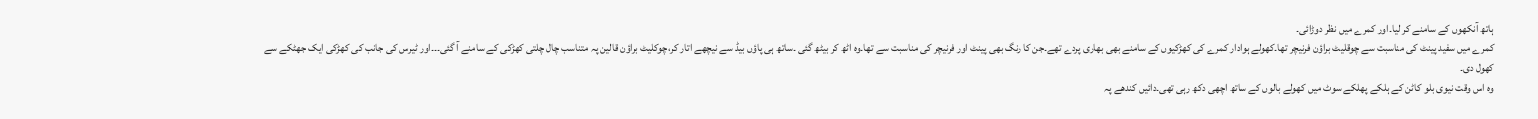ہاتھ آنکھوں کے سامنے کر لیا۔اور کمرے میں نظر دوڑائی۔
کمرے میں سفید پینٹ کی مناسبت سے چوقلیٹ براؤن فرنیچر تھا۔کھولے ہوادار کمرے کی کھڑکیوں کے سامنے بھی بھاری پردے تھے۔جن کا رنگ بھی پینٹ اور فرنیچر کی مناسبت سے تھا۔وہ اٹھ کر بیٹھ گئی ۔ساتھ ہی پاؤں بیڈ سے نیچھے اتار کر،چوکلیٹ براؤن قالین پہ متناسب چال چلتی کھڑکی کے سامنے آ گئی۔۔۔اور ٹیرس کی جانب کی کھڑکی ایک جھٹکے سے کھول دی۔
وہ اس وقت نیوی بلو کاٹن کے ہلکے پھلکے سوٹ میں کھولے بالوں کے ساتھ اچھی دکھ رہی تھی۔دائیں کندھے پہ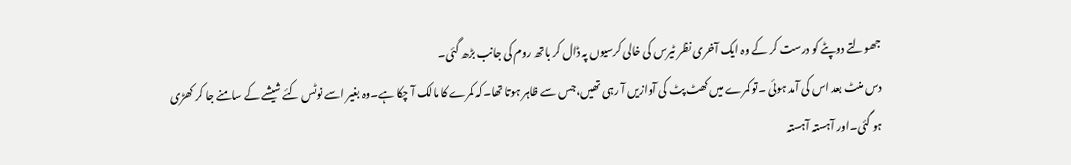جھولتے دوپٹے کو درست کر کے وہ ایک آخری نظر ٹیرس کی خالی کرسیوں پہ ڈال کر باتھ روم کی جانب بڑھ گئی۔
دس منٹ بعد اس کی آمد ہوئی ۔تو کمرے میں کھٹ پٹ کی آوازیں آ رہی تھیں،جس سے ظاہر ہوتا تھا۔کہ کمرے کا مالک آ چکا ہے۔وہ بغیر اسے نوٹس کئے شیشے کے سامنے جا کر کھڑی ہو گئی۔اور آہستہ آہستہ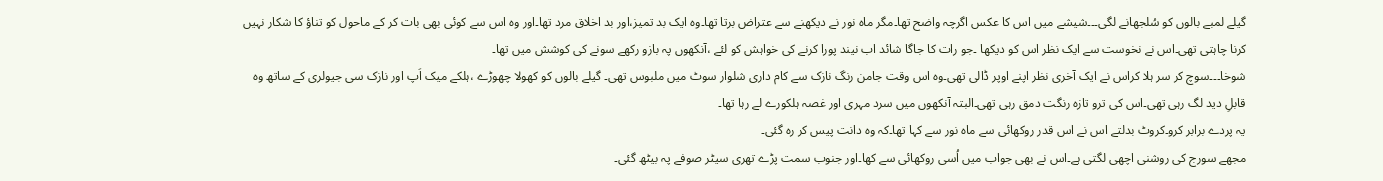گیلے لمبے بالوں کو سُلجھانے لگی۔۔۔شیشے میں اس کا عکس اگرچہ واضح تھا۔مگر ماہ نور نے دیکھنے سے عتراض برتا تھا۔وہ ایک بد تمیز،اور بد اخلاق مرد تھا۔اور وہ اس سے کوئی بھی بات کر کے ماحول کو تناؤ کا شکار نہیں کرنا چاہتی تھی۔اس نے نخوست سے ایک نظر اس کو دیکھا ۔جو رات کا جاگا شائد اب نیند پورا کرنے کی خواہش کو لئے ،آنکھوں پہ بازو رکھے سونے کی کوشش میں تھا۔
شوخا۔۔۔سوچ کر سر ہلا کراس نے ایک آخری نظر اپنے اوپر ڈالی تھی۔وہ اس وقت جامن رنگ نازک سے کام داری شلوار سوٹ میں ملبوس تھی۔ گیلے بالوں کو کھولا چھوڑے ،ہلکے میک اَپ اور نازک سی جیولری کے ساتھ وہ قابلِ دید لگ رہی تھی۔اس کی ترو تازہ رنگت دمق رہی تھی۔البتہ آنکھوں میں سرد مہری اور غصہ ہلکورے لے رہا تھا۔
یہ پردے برابر کرو۔کروٹ بدلتے اس نے اس قدر روکھائی سے ماہ نور سے کہا تھا۔کہ وہ دانت پیس کر رہ گئی۔
مجھے سورج کی روشنی اچھی لگتی ہے۔اس نے بھی جواب میں اُسی روکھائی سے کھا۔اور جنوب سمت پڑے تھری سیٹر صوفے پہ بیٹھ گئی۔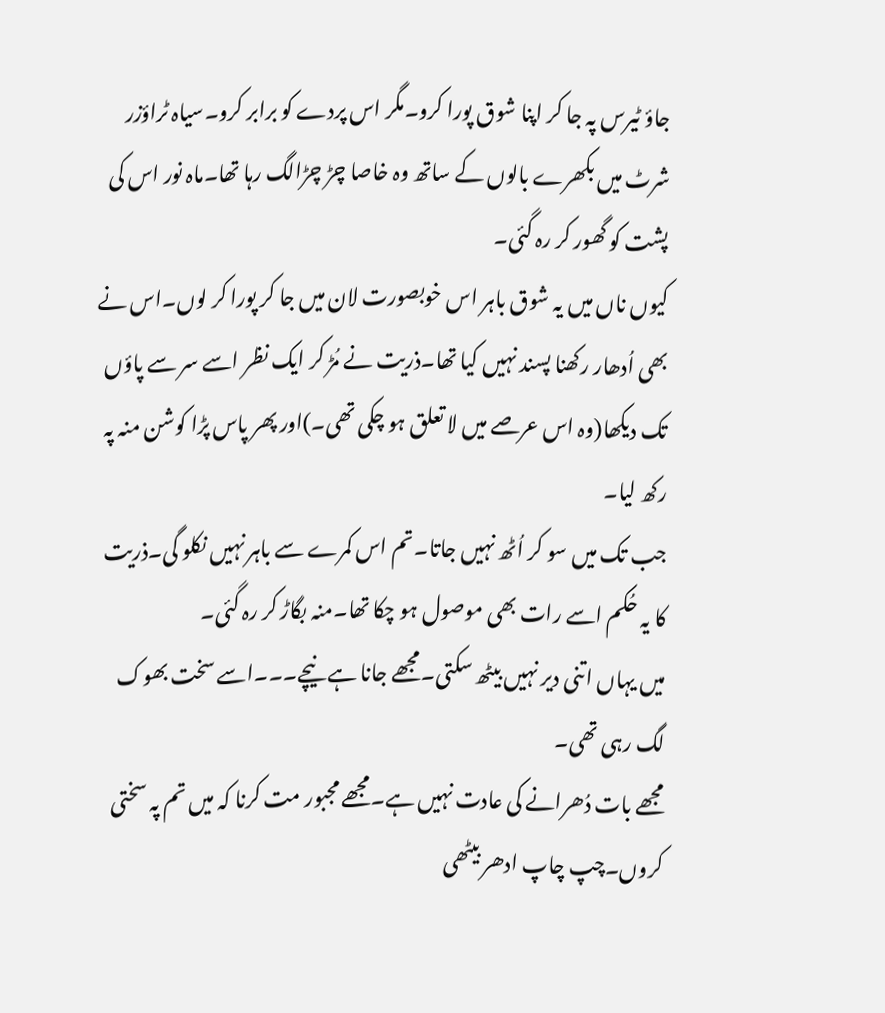جاؤ ٹیرس پہ جا کر اپنا شوق پورا کرو۔مگر اس پردے کو برابر کرو۔سیاہ ٹراؤزر شرٹ میں بکھرے بالوں کے ساتھ وہ خاصا چڑ چڑالگ رہا تھا۔ماہ نور اس کی پشت کو گھور کر رہ گئی۔
کیوں ناں میں یہ شوق باہر اس خوبصورت لان میں جا کر پورا کر لوں۔اس نے بھی اُدھار رکھنا پسند نہیں کیا تھا۔ذریت نے مُڑ کر ایک نظر اسے سر سے پاؤں تک دیکھا(وہ اس عرصے میں لا تعلق ہو چکی تھی۔)اور پھر پاس پڑا کوشن منہ پہ رکھ لیا۔
جب تک میں سو کر اُٹھ نہیں جاتا۔تم اس کمرے سے باہر نہیں نکلو گی۔ذریت کا یہ حُکم اسے رات بھی موصول ہو چکا تھا۔منہ بگاڑ کر رہ گئی۔
میں یہاں اتنی دیر نہیں بیٹھ سکتی۔مجھے جانا ہے نیچے۔۔۔اسے سخت بھوک لگ رہی تھی۔
مجھے بات دُھرانے کی عادت نہیں ہے۔مجھے مجبور مت کرنا کہ میں تم پہ سختی کروں۔چپ چاپ ادھر بیٹھی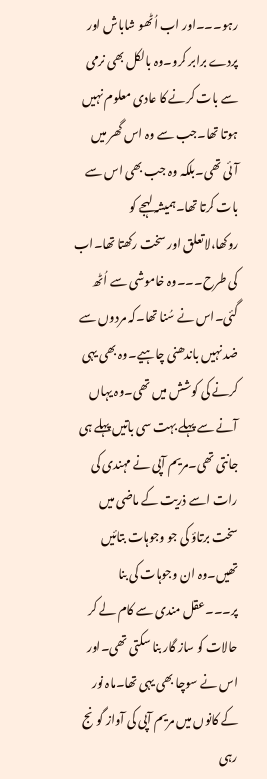رہو۔۔۔اور اب اُٹھو شاباش اور پردے برابر کرو۔وہ بالکل بھی نرمی سے بات کرنے کا عادی معلوم نہیں ہوتا تھا۔جب سے وہ اس گھر میں آئی تھی۔بلکہ وہ جب بھی اس سے بات کرتا تھا۔ہمیشہ لہجے کو روکھا،لاتعلق اور سخت رکھتا تھا۔اب کی طرح۔۔۔وہ خاموشی سے اُٹھ گئی۔اس نے سُنا تھا۔کہ مردوں سے ضد نہیں باندھنی چاہیے۔وہ بھی یہی کرنے کی کوشش میں تھی۔وہ یہاں آنے سے پہلے بہت سی باتیں پہلے ہی جانتی تھی۔مریم آپی نے مہندی کی رات اسے ذریت کے ماضی میں سخت برتاؤ کی جو وجوہات بتائیں تھیں۔وہ ان وجوہات کی بنا پر۔۔۔عقل مندی سے کام لے کر حالات کو ساز گار بنا سکتی تھی۔اور اس نے سوچا بھی یہی تھا۔ماہ نور کے کانوں میں مریم آپی کی آواز گونج رہی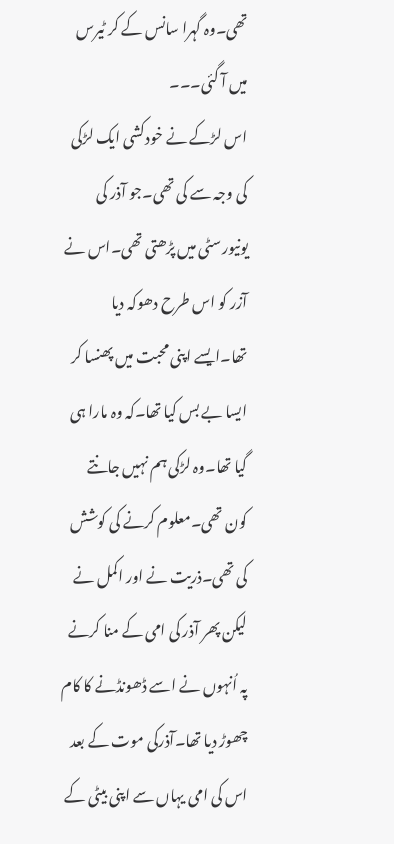تھی۔وہ گہرا سانس کے کر ٹیرس میں آ گئی۔۔۔
اس لڑکے نے خودکشی ایک لڑکی کی وجہ سے کی تھی۔جو آذر کی یونیورسٹی میں پڑھتی تھی۔اس نے آزر کو اس طرح دھوکہ دیا تھا۔ایسے اپنی محبت میں پھنسا کر ایسا بے بس کیا تھا۔کہ وہ مارا ہی گیا تھا۔وہ لڑکی ہم نہیں جانتے کون تھی۔معلوم کرنے کی کوشش کی تھی۔ذریت نے اور اکمل نے لیکن پھر آذر کی امی کے منا کرنے پہ اُنہوں نے اسے ڈھونڈنے کا کام چھوڑ دیا تھا۔آذرکی موت کے بعد اس کی امی یہاں سے اپنی بیٹی کے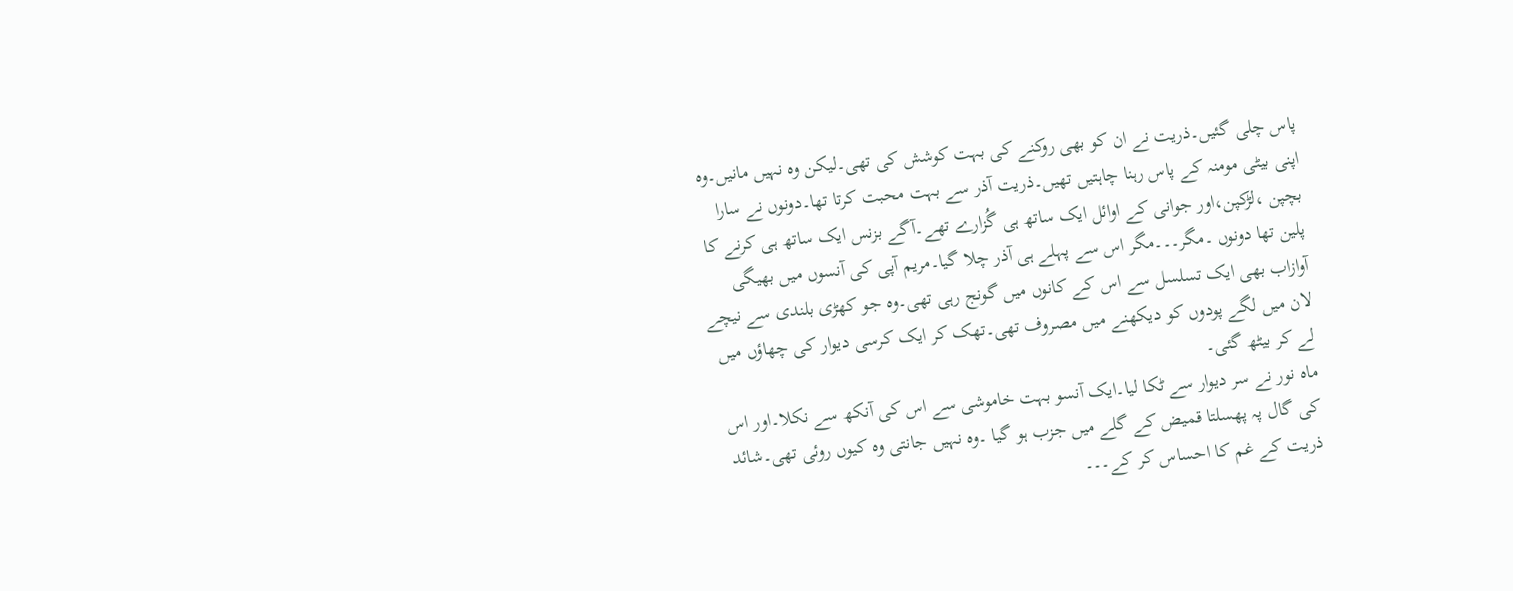پاس چلی گئیں۔ذریت نے ان کو بھی روکنے کی بہت کوشش کی تھی۔لیکن وہ نہیں مانیں۔وہ اپنی بیٹی مومنہ کے پاس رہنا چاہتیں تھیں۔ذریت آذر سے بہت محبت کرتا تھا۔دونوں نے سارا بچپن ،لڑکپن،اور جوانی کے اوائل ایک ساتھ ہی گُزارے تھے۔آگے بزنس ایک ساتھ ہی کرنے کا پلین تھا دونوں ۔مگر۔۔۔مگر اس سے پہلے ہی آذر چلا گیا۔مریم آپی کی آنسوں میں بھیگی آوازاب بھی ایک تسلسل سے اس کے کانوں میں گونج رہی تھی۔وہ جو کھڑی بلندی سے نیچے لان میں لگے پودوں کو دیکھنے میں مصروف تھی۔تھک کر ایک کرسی دیوار کی چھاؤں میں لے کر بیٹھ گئی۔
ماہ نور نے سر دیوار سے ٹکا لیا۔ایک آنسو بہت خاموشی سے اس کی آنکھ سے نکلا۔اور اس کی گال پہ پھسلتا قمیض کے گلے میں جزب ہو گیا ۔وہ نہیں جانتی وہ کیوں روئی تھی۔شائد ذریت کے غم کا احساس کر کے۔۔۔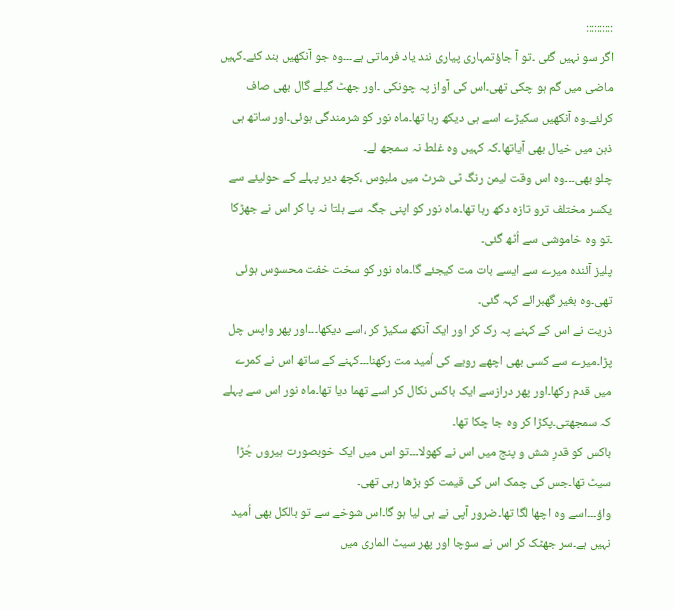::::::::::
اگر سو نہیں گئی ۔تو آ جاؤتمہاری پیاری نند یاد فرماتی ہے۔۔۔وہ جو آنکھیں بند کئے۔کہیں ماضی میں گم ہو چکی تھی۔اس کی آواز پہ چونکی ۔اور جھٹ گیلے گال بھی صاف کرلئے۔وہ آنکھیں سکیڑے اسے ہی دیکھ رہا تھا۔ماہ نور کو شرمندگی ہوئی۔اور ساتھ ہی ذہن میں خیال بھی آیاتھا۔کہ کہیں وہ غلط نہ سمجھ لے۔
چلو بھی۔۔۔وہ اس وقت لیمن رنگ ٹی شرٹ میں ملبوس ،کچھ دیر پہلے کے حولیئے سے یکسر مختلف ترو تازہ دکھ رہا تھا۔ماہ نور کو اپنی جگہ سے ہلتا نہ پا کر اس نے جھڑکا ۔تو وہ خاموشی سے اُٹھ گئی۔
پلیز آئندہ میرے سے ایسے بات مت کیجئے گا۔ماہ نور کو سخت خفت محسوس ہوئی تھی۔وہ بغیر گھبرائے کہہ گئی۔
ذریت نے اس کے کہنے پہ رک کر اور ایک آنکھ سکیڑ کر ،اسے دیکھا۔۔۔اور پھر واپس چل پڑا۔میرے سے کسی بھی اچھے رویے کی اُمید مت رکھنا۔۔۔کہنے کے ساتھ اس نے کمرے میں قدم رکھا۔اور پھر درازسے ایک باکس نکال کر اسے تھما دیا تھا۔ماہ نور اس سے پہلے کہ سمجھتی۔پکڑا کر وہ جا چکا تھا۔
باکس کو قدرِ شش و پنج میں اس نے کھولا۔۔۔تو اس میں ایک خوبصورت ہیروں جُڑا سیٹ تھا۔جس کی چمک اس کی قیمت کو بڑھا رہی تھی۔
واؤ۔۔۔اسے وہ اچھا لگا تھا۔ضرور آپی نے ہی لیا ہو گا۔اس شوخے سے تو بالکل بھی اُمید نہیں ہے۔سر جھٹک کر اس نے سوچا اور پھر سیٹ الماری میں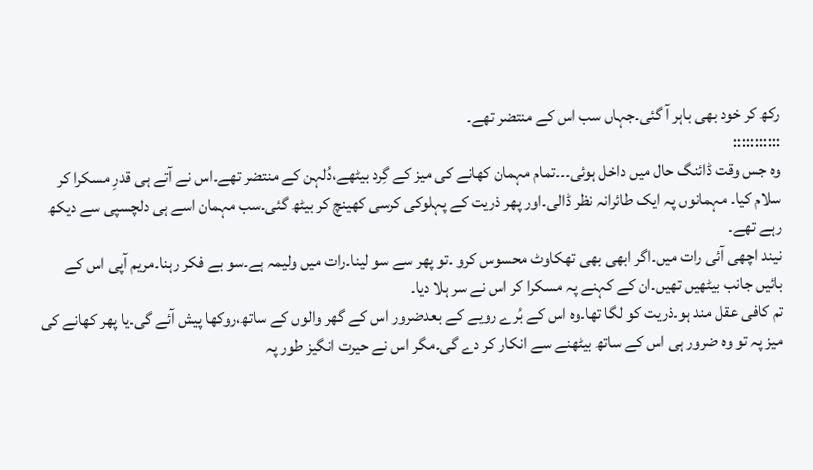رکھ کر خود بھی باہر آ گئی۔جہاں سب اس کے منتضر تھے۔
:::::::::::
وہ جس وقت ڈائنگ حال میں داخل ہوئی۔۔۔تمام مہمان کھانے کی میز کے گِرد بیٹھے،دُلہن کے منتضر تھے۔اس نے آتے ہی قدرِ مسکرا کر سلام کیا۔ مہمانوں پہ ایک طائرانہ نظر ڈالی۔اور پھر ذریت کے پہلوکی کرسی کھینچ کر بیٹھ گئی۔سب مہمان اسے ہی دلچسپی سے دیکھ رہے تھے۔
نیند اچھی آئی رات میں۔اگر ابھی بھی تھکاوٹ محسوس کرو ۔تو پھر سے سو لینا۔رات میں ولیمہ ہے۔سو بے فکر رہنا۔مریم آپی اس کے بائیں جانب بیٹھیں تھیں۔ان کے کہنے پہ مسکرا کر اس نے سر ہلا دیا۔
تم کافی عقل مند ہو۔ذریت کو لگا تھا۔وہ اس کے بُرے رویے کے بعدضرور اس کے گھر والوں کے ساتھ،روکھا پیش آئے گی۔یا پھر کھانے کی میز پہ تو وہ ضرور ہی اس کے ساتھ بیٹھنے سے انکار کر دے گی۔مگر اس نے حیرت انگیز طور پہ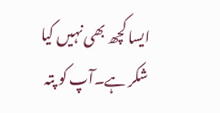ایسا کچھ بھی نہیں کیا شکر ہے۔آپ کو پتہ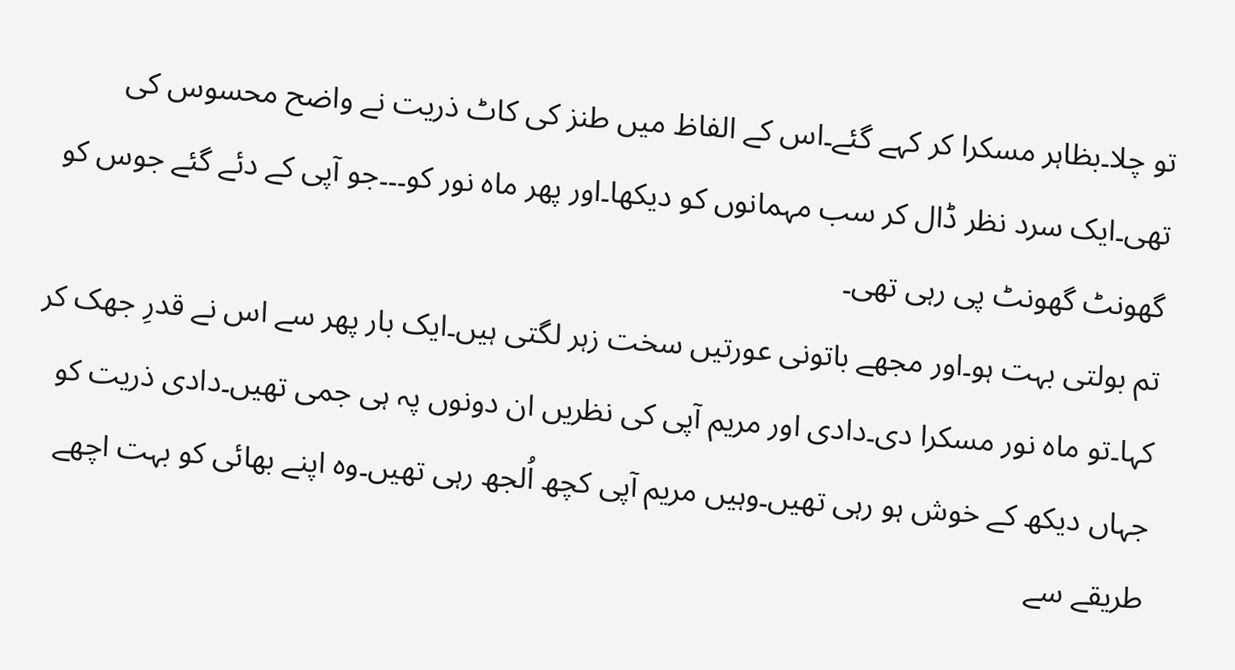تو چلا۔بظاہر مسکرا کر کہے گئے۔اس کے الفاظ میں طنز کی کاٹ ذریت نے واضح محسوس کی تھی۔ایک سرد نظر ڈال کر سب مہمانوں کو دیکھا۔اور پھر ماہ نور کو۔۔۔جو آپی کے دئے گئے جوس کو گھونٹ گھونٹ پی رہی تھی۔
تم بولتی بہت ہو۔اور مجھے باتونی عورتیں سخت زہر لگتی ہیں۔ایک بار پھر سے اس نے قدرِ جھک کر کہا۔تو ماہ نور مسکرا دی۔دادی اور مریم آپی کی نظریں ان دونوں پہ ہی جمی تھیں۔دادی ذریت کو جہاں دیکھ کے خوش ہو رہی تھیں۔وہیں مریم آپی کچھ اُلجھ رہی تھیں۔وہ اپنے بھائی کو بہت اچھے طریقے سے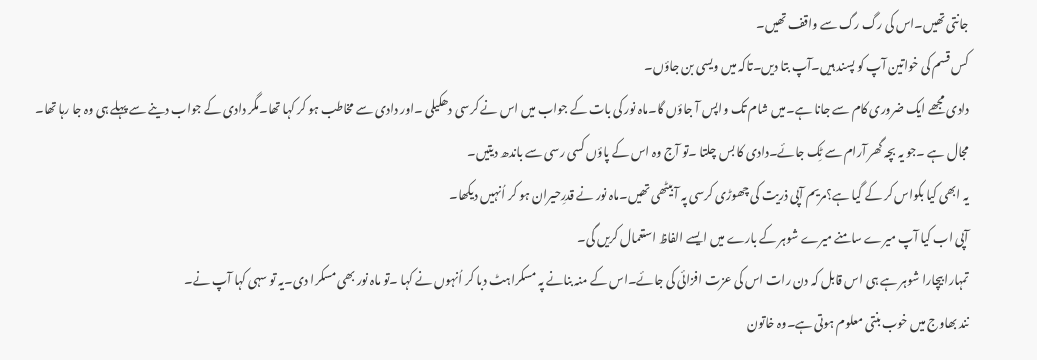جانتی تھیں۔اس کی رگ رگ سے واقف تھیں۔
کس قسم کی خواتین آپ کو پسند ہیں۔آپ بتا دیں۔تاکہ میں ویسی بن جاؤں۔
دادی مجھے ایک ضروری کام سے جانا ہے۔میں شام تک واپس آ جاؤں گا۔ماہ نور کی بات کے جواب میں اس نے کرسی دھکیلی ۔اور دادی سے مخاطب ہو کر کہا تھا۔مگر دادی کے جواب دینے سے پہلے ہی وہ جا رہا تھا۔
مجال ہے ۔جو یہ بچہ گھر آرام سے ٹِک جائے۔دادی کا بس چلتا ۔تو آج وہ اس کے پاؤں کسی رسی سے باندھ دیتیں۔
یہ ابھی کیا بکواس کر کے گیا ہے؟مریم آپی ذریت کی چھوڑی کرسی پہ آ بیٹھی تھیں۔ماہ نور نے قدرِحیران ہو کر اُنہیں دیکھا۔
آپی اب کیا آپ میرے سامنے میرے شوہر کے بارے میں ایسے الفاظ استعمال کریں گی۔
تمہارا بیچارا شوہر ہے ہی اس قابل کہ دن رات اس کی عزت افزائی کی جائے۔اس کے منہ بنانے پہ مسکراہٹ دبا کر اُنہوں نے کہا ۔تو ماہ نور بھی مسکرا دی۔یہ تو سہی کہا آپ نے۔
نند بھاوج میں خوب بنتی معلوم ہوتی ہے۔وہ خاتون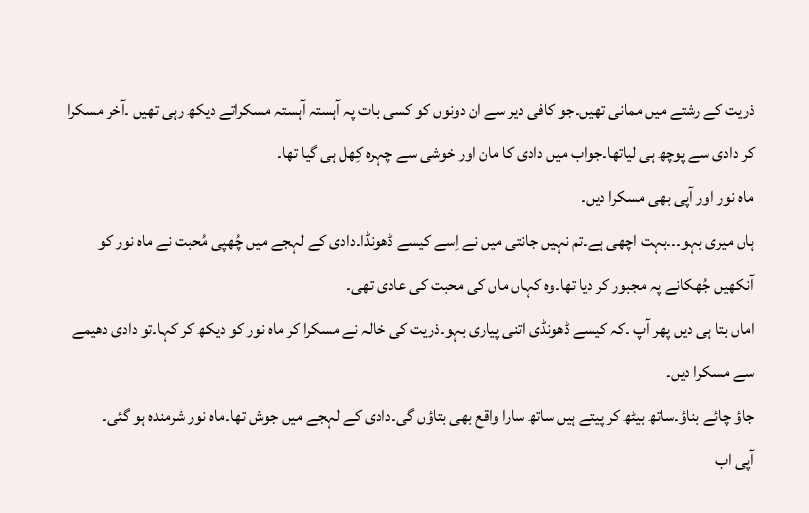ذریت کے رشتے میں ممانی تھیں۔جو کافی دیر سے ان دونوں کو کسی بات پہ آہستہ آہستہ مسکراتے دیکھ رہی تھیں ۔آخر مسکرا کر دادی سے پوچھ ہی لیاتھا۔جواب میں دادی کا مان اور خوشی سے چہرہ کِھل ہی گیا تھا۔
ماہ نور اور آپی بھی مسکرا دیں۔
ہاں میری بہو۔۔۔بہت اچھی ہے۔تم نہیں جانتی میں نے اِسے کیسے ڈھونڈا۔دادی کے لہجے میں چُھپی مُحبت نے ماہ نور کو آنکھیں جُھکانے پہ مجبور کر دیا تھا۔وہ کہاں ماں کی محبت کی عادی تھی۔
اماں بتا ہی دیں پھر آپ ۔کہ کیسے ڈھونڈی اتنی پیاری بہو۔ذریت کی خالہ نے مسکرا کر ماہ نور کو دیکھ کر کہا۔تو دادی دھیمے سے مسکرا دیں۔
جاؤ چائے بناؤ۔ساتھ بیٹھ کر پیتے ہیں ساتھ سارا واقع بھی بتاؤں گی۔دادی کے لہجے میں جوش تھا۔ماہ نور شرمندہ ہو گئی۔
آپی اب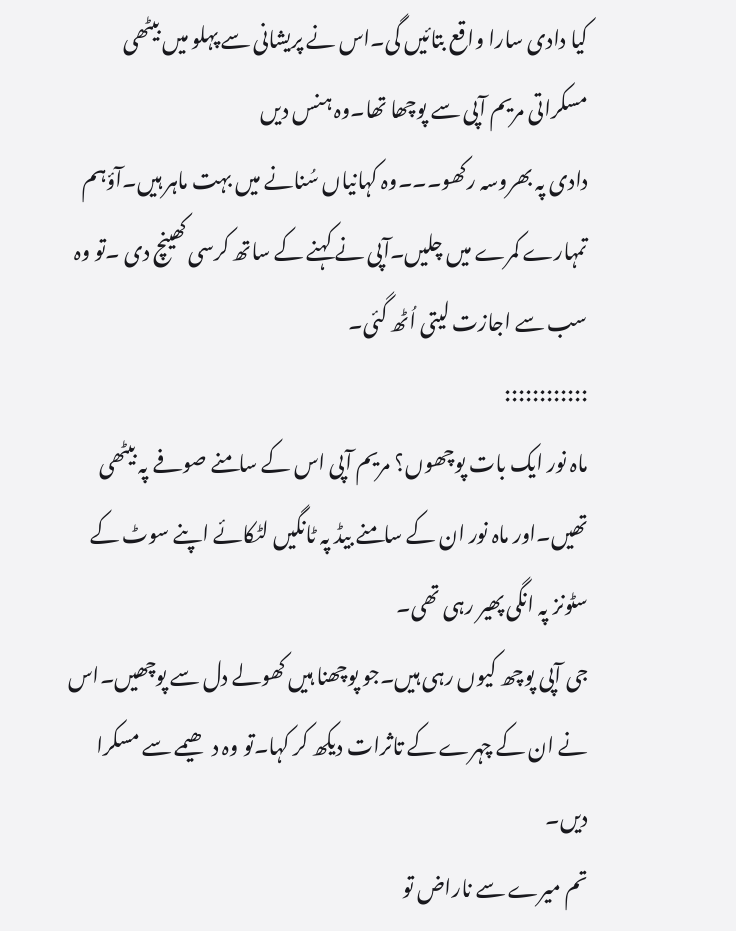کیا دادی سارا واقع بتائیں گی۔اس نے پریشانی سے پہلو میں بیٹھی مسکراتی مریم آپی سے پوچھا تھا۔وہ ہنس دیں
دادی پہ بھروسہ رکھو۔۔۔وہ کہانیاں سُنانے میں بہت ماہر ہیں۔آؤہم تمہارے کمرے میں چلیں۔آپی نے کہنے کے ساتھ کرسی کھینچ دی ۔تو وہ سب سے اجازت لیتی اُٹھ گئی۔
::::::::::::
ماہ نور ایک بات پوچھوں؟ مریم آپی اس کے سامنے صوفے پہ بیٹھی تھیں۔اور ماہ نور ان کے سامنے بیڈ پہ ٹانگیں لٹکائے اپنے سوٹ کے سٹونز پہ انگی پھیر رہی تھی۔
جی آپی پوچھ کیوں رہی ہیں۔جو پوچھنا ہیں کھولے دل سے پوچھیں۔اس نے ان کے چہرے کے تاثرات دیکھ کر کہا۔تو وہ دھیمے سے مسکرا دیں۔
تم میرے سے ناراض تو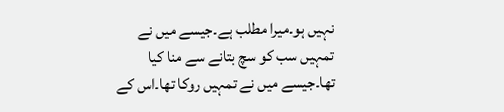نہیں ہو۔میرا مطلب ہے۔جیسے میں نے تمہیں سب کو سچ بتانے سے منا کیا تھا۔جیسے میں نے تمہیں روکا تھا۔اس کے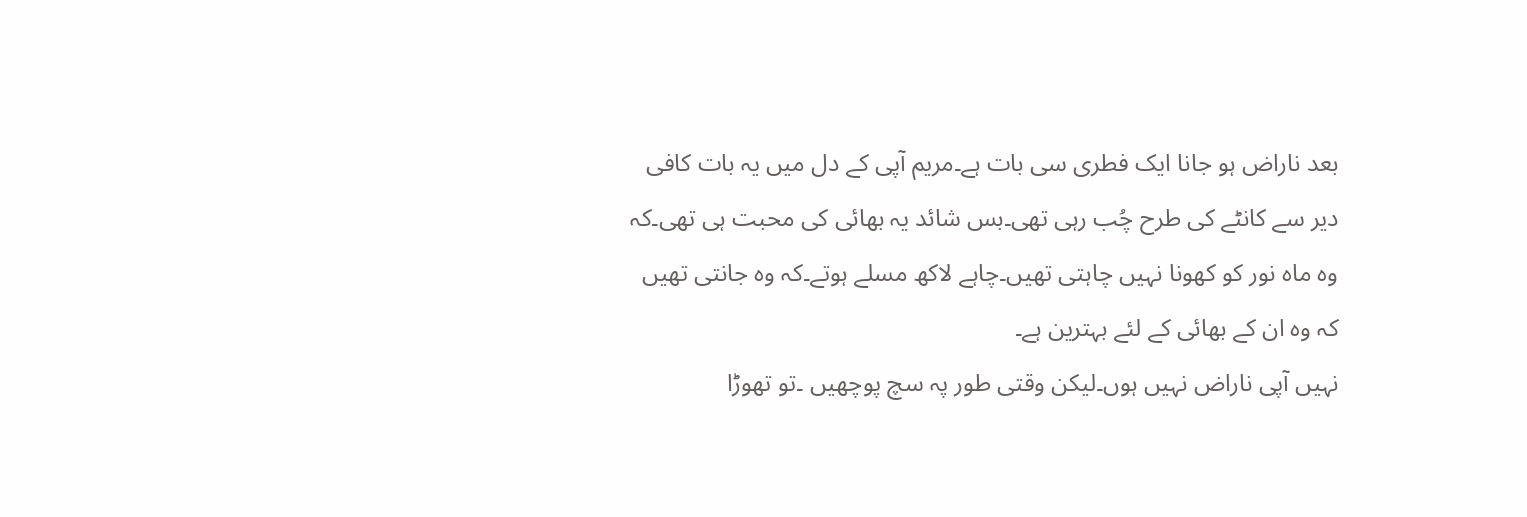بعد ناراض ہو جانا ایک فطری سی بات ہے۔مریم آپی کے دل میں یہ بات کافی دیر سے کانٹے کی طرح چُب رہی تھی۔بس شائد یہ بھائی کی محبت ہی تھی۔کہ وہ ماہ نور کو کھونا نہیں چاہتی تھیں۔چاہے لاکھ مسلے ہوتے۔کہ وہ جانتی تھیں کہ وہ ان کے بھائی کے لئے بہترین ہے۔
نہیں آپی ناراض نہیں ہوں۔لیکن وقتی طور پہ سچ پوچھیں ۔تو تھوڑا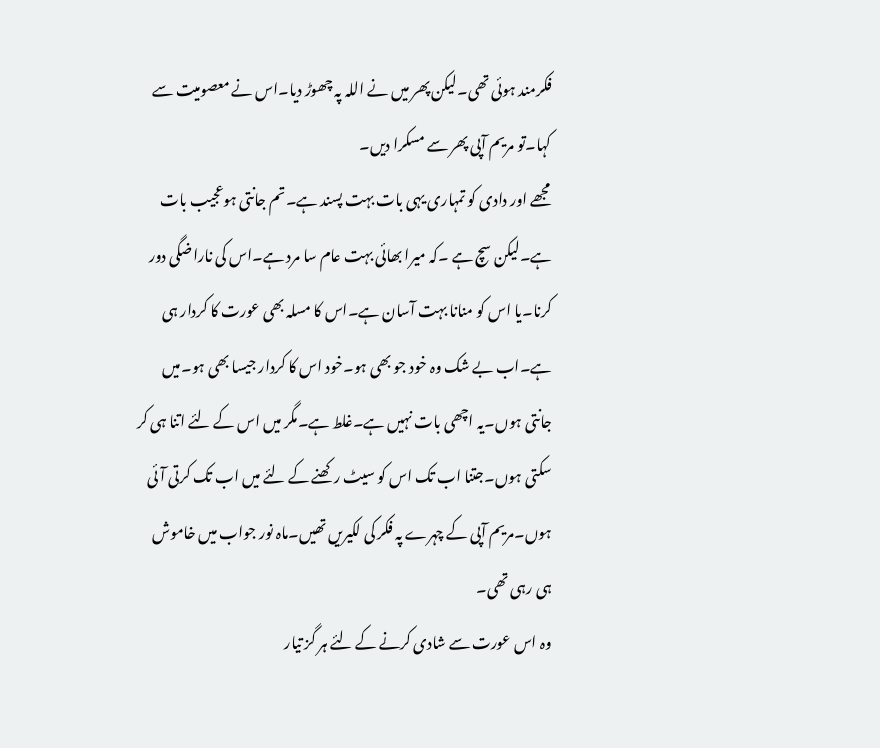فکرمند ہوئی تھی۔لیکن پھر میں نے اللہ پہ چھوڑ دیا۔اس نے معصومیت سے کہا۔تو مریم آپی پھر سے مسکرا دیں۔
مجھے اور دادی کو تمہاری یہی بات بہت پسند ہے۔تم جانتی ہوعجیب بات ہے۔لیکن سچ ہے ۔کہ میرا بھائی بہت عام سا مرد ہے۔اس کی ناراضگی دور کرنا۔یا اس کو منانا بہت آسان ہے۔اس کا مسلہ بھی عورت کا کردار ہی ہے۔اب بے شک وہ خود جو بھی ہو۔خود اس کا کردار جیسا بھی ہو۔میں جانتی ہوں۔یہ اچھی بات نہیں ہے۔غلط ہے۔مگر میں اس کے لئے اتنا ہی کر سکتی ہوں۔جتنا اب تک اس کو سیٹ رکھنے کے لئے میں اب تک کرتی آئی ہوں۔مریم آپی کے چہرے پہ فکر کی لکیریں تھیں۔ماہ نور جواب میں خاموش ہی رہی تھی۔
وہ اس عورت سے شادی کرنے کے لئے ہر گز تیار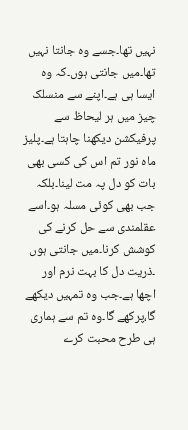نہیں تھا۔جسے وہ جانتا نہیں تھا۔میں جانتی ہوں۔کہ وہ ایسا ہی ہے۔اپنے سے منسلک چیز میں ہر لیحاظ سے پرفیکشن دیکھنا چاہتا ہے۔پلیز ماہ نور تم اس کی کسی بھی بات کو دل پہ مت لینا۔بلکہ جب بھی کوئی مسلہ ہو۔اسے عقلمندی سے حل کرنے کی کوشش کرنا۔میں جانتی ہوں ۔ذریت دل کا بہت نرم اور اچھا ہے۔جب وہ تمہیں دیکھے گا،پرکھے گا۔وہ تم سے ہماری ہی طرح محبت کرے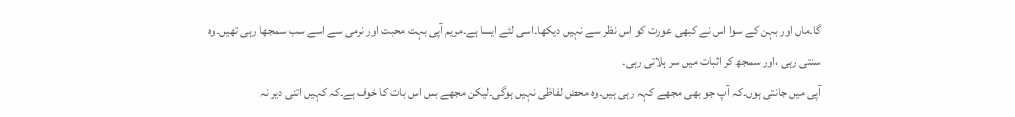گا۔ماں اور بہن کے سوا اس نے کبھی عورت کو اس نظر سے نہیں دیکھا۔اسی لئے ایسا ہے۔مریم آپی بہت محبت اور نرمی سے اسے سب سمجھا رہی تھیں۔وہ سنتی رہی ،اور سمجھ کر اثبات میں سر ہلاتی رہی۔
آپی میں جانتی ہوں۔کہ آپ جو بھی مجھے کہہ رہی ہیں۔وہ محض لفاظی نہیں ہوگی۔لیکن مجھے بس اس بات کا خوف ہے۔کہ کہیں اتنی دیر نہ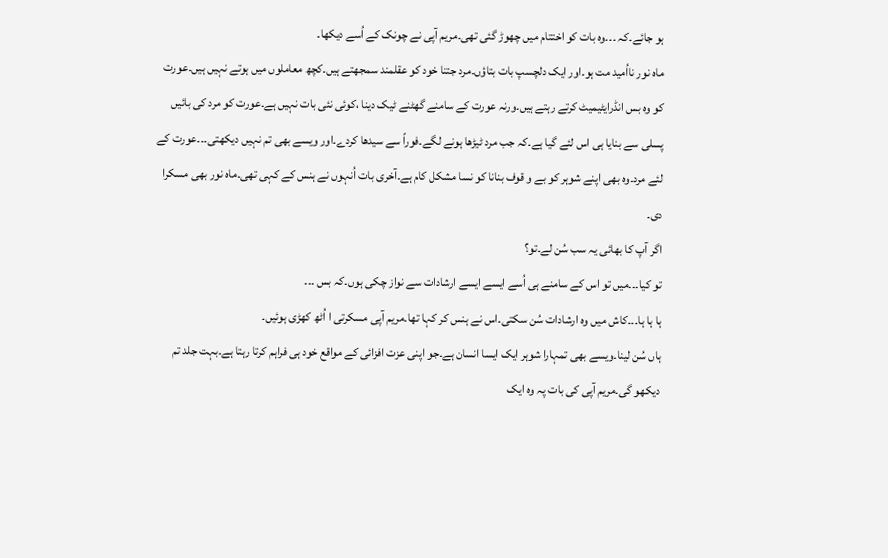ہو جائے۔کہ ۔۔۔وہ بات کو اختتام میں چھوڑ گئی تھی۔مریم آپی نے چونک کے اُسے دیکھا۔
ماہ نور نااُمید مت ہو۔اور ایک دلچسپ بات بتاؤں۔مرد جتنا خود کو عقلمند سمجھتے ہیں۔کچھ معاملوں میں ہوتے نہیں ہیں۔عورت کو وہ بس انڈرایٹیمیٹ کرتے رہتے ہیں۔ورنہ عورت کے سامنے گھٹنے ٹیک دینا ،کوئی نئی بات نہیں ہے۔عورت کو مرد کی بائیں پسلی سے بنایا ہی اس لئے گیا ہے۔کہ جب مرد ٹیڑھا ہونے لگے۔فوراً سے سیدھا کردے۔اور ویسے بھی تم نہیں دیکھتی۔۔۔عورت کے لئے مرد۔وہ بھی اپنے شوہر کو بے و قوف بنانا کو نسا مشکل کام ہے۔آخری بات اُنہوں نے ہنس کے کہی تھی۔ماہ نور بھی مسکرا دی۔
اگر آپ کا بھائی یہ سب سُن لے۔تو؟
تو کیا۔۔۔میں تو اس کے سامنے ہی اُسے ایسے ایسے ارشادات سے نواز چکی ہوں۔کہ بس ۔۔۔
ہا ہا ہا۔۔۔کاش میں وہ ارشادات سُن سکتی۔اس نے ہنس کر کہا تھا۔مریم آپی مسکرتی ا اُٹھ کھڑی ہوئیں۔
ہاں سُن لینا۔ویسے بھی تمہارا شوہر ایک ایسا انسان ہے۔جو اپنی عزت افزائی کے مواقع خود ہی فراہم کرتا رہتا ہے۔بہت جلد تم دیکھو گی۔مریم آپی کی بات پہ وہ ایک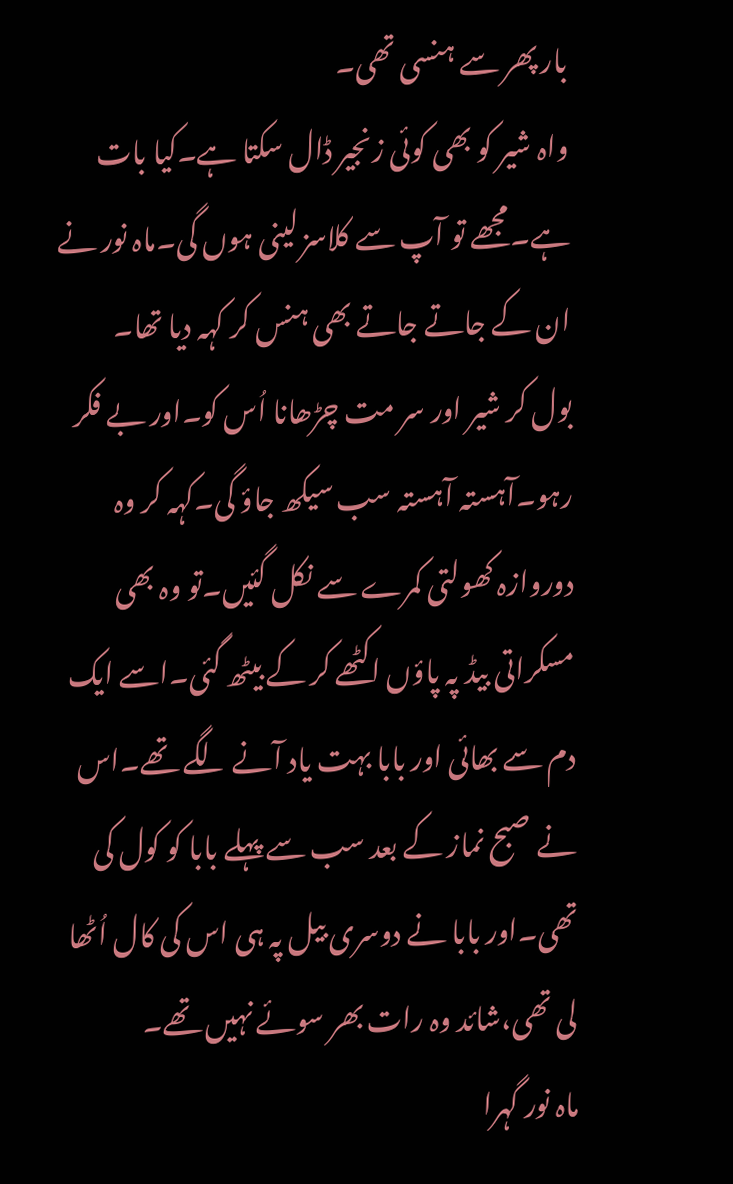بار پھر سے ہنسی تھی۔
واہ شیر کو بھی کوئی زنجیر ڈال سکتا ہے۔کیا بات ہے۔مجھے تو آپ سے کلاسز لینی ہوں گی۔ماہ نور نے ان کے جاتے جاتے بھی ہنس کر کہہ دیا تھا۔
بول کر شیر اور سر مت چڑھانا اُس کو۔اور بے فکر رہو۔آہستہ آہستہ سب سیکھ جاؤ گی۔کہہ کر وہ دوروازہ کھولتی کمرے سے نکل گئیں۔تو وہ بھی مسکراتی بیڈ پہ پاؤں اکٹھے کر کے بیٹھ گئی۔اسے ایک دم سے بھائی اور بابا بہت یاد آنے لگے تھے۔اس نے صبح نماز کے بعد سب سے پہلے بابا کو کول کی تھی۔اور بابا نے دوسری بیل پہ ہی اس کی کال اُٹھا لی تھی،شائد وہ رات بھر سوئے نہیں تھے۔
ماہ نور گہرا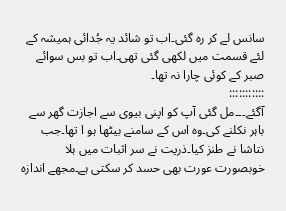سانس لے کر رہ گئی۔اب تو شائد یہ جُدائی ہمیشہ کے لئے قسمت میں لکھی گئی تھی۔اب تو بس سوائے صبر کے کوئی چارا نہ تھا۔
:::::::::::
آگئے۔۔۔مل گئی آپ کو اپنی بیوی سے اجازت گھر سے باہر نکلنے کی۔وہ اس کے سامنے بیٹھا ہو ا تھا۔جب نتاشا نے طنز کیا۔ذریت نے سر اثبات میں ہلا خوبصورت عورت بھی حسد کر سکتی ہے۔مجھے اندازہ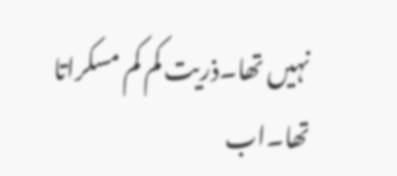نہیں تھا۔ذریت کم کم مسکراتا تھا۔اب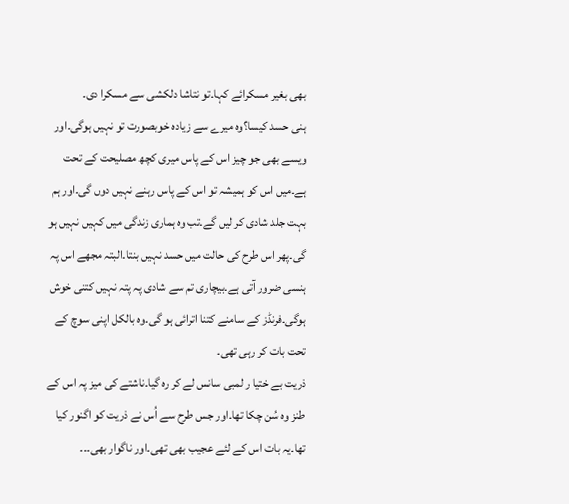بھی بغیر مسکرائے کہا۔تو نتاشا دلکشی سے مسکرا دی۔
ہنی حسد کیسا؟وہ میرے سے زیادہ خوبصورت تو نہیں ہوگی۔اور ویسے بھی جو چیز اس کے پاس میری کچھ مصلیحت کے تحت ہے۔میں اس کو ہمیشہ تو اس کے پاس رہنے نہیں دوں گی۔اور ہم بہت جلد شادی کر لیں گے۔تب وہ ہماری زندگی میں کہیں نہیں ہو گی۔پھر اس طرح کی حالت میں حسد نہیں بنتا۔البتہ مجھے اس پہ ہنسی ضرور آتی ہے۔بیچاری تم سے شادی پہ پتہ نہیں کتنی خوش ہوگی۔فرنڈز کے سامنے کتنا اترائی ہو گی۔وہ بالکل اپنی سوچ کے تحت بات کر رہی تھی۔
ذریت بے ختیا ر لمبی سانس لے کر رہ گیا۔ناشتے کی میز پہ اس کے طنز وہ سُن چکا تھا۔اور جس طرح سے اُس نے ذریت کو اگنور کیا تھا۔یہ بات اس کے لئے عجیب بھی تھی۔اور ناگوار بھی۔۔۔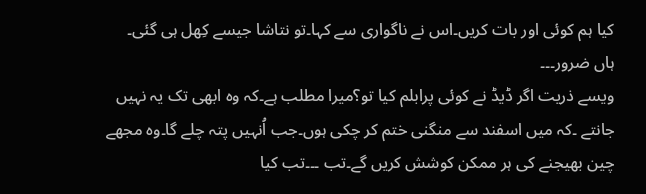کیا ہم کوئی اور بات کریں۔اس نے ناگواری سے کہا۔تو نتاشا جیسے کِھل ہی گئی۔
ہاں ضرور۔۔۔
ویسے ذریت اگر ڈیڈ نے کوئی پرابلم کیا تو؟میرا مطلب ہے۔کہ وہ ابھی تک یہ نہیں جانتے ۔کہ میں اسفند سے منگنی ختم کر چکی ہوں۔جب اُنہیں پتہ چلے گا۔وہ مجھے چین بھیجنے کی ہر ممکن کوشش کریں گے۔تب ۔۔۔تب کیا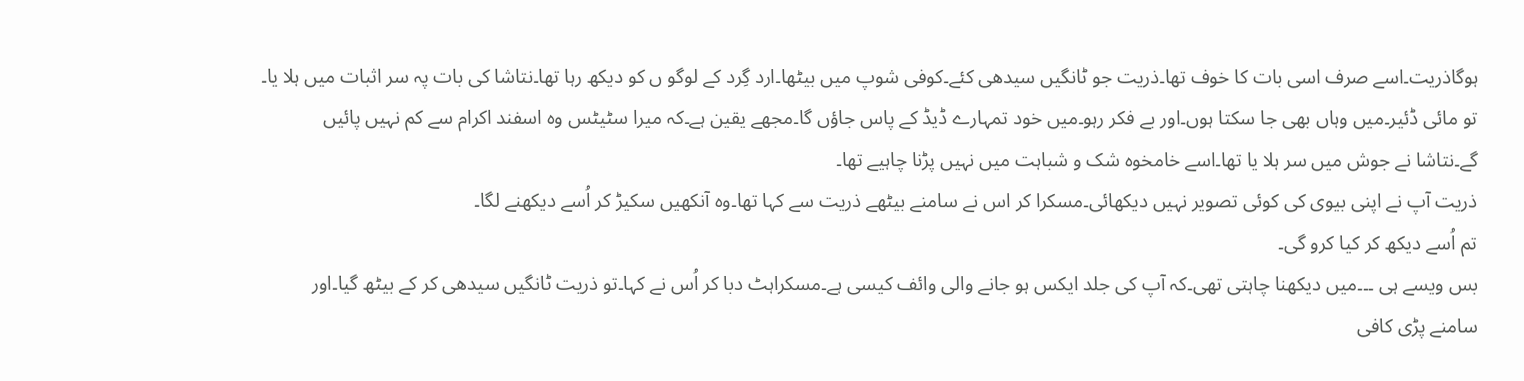ہوگاذریت۔اسے صرف اسی بات کا خوف تھا۔ذریت جو ٹانگیں سیدھی کئے۔کوفی شوپ میں بیٹھا۔ارد گِرد کے لوگو ں کو دیکھ رہا تھا۔نتاشا کی بات پہ سر اثبات میں ہلا یا۔
تو مائی ڈئیر۔میں وہاں بھی جا سکتا ہوں۔اور بے فکر رہو۔میں خود تمہارے ڈیڈ کے پاس جاؤں گا۔مجھے یقین ہے۔کہ میرا سٹیٹس وہ اسفند اکرام سے کم نہیں پائیں گے۔نتاشا نے جوش میں سر ہلا یا تھا۔اسے خامخوہ شک و شباہت میں نہیں پڑنا چاہیے تھا۔
ذریت آپ نے اپنی بیوی کی کوئی تصویر نہیں دیکھائی۔مسکرا کر اس نے سامنے بیٹھے ذریت سے کہا تھا۔وہ آنکھیں سکیڑ کر اُسے دیکھنے لگا۔
تم اُسے دیکھ کر کیا کرو گی۔
بس ویسے ہی ۔۔۔میں دیکھنا چاہتی تھی۔کہ آپ کی جلد ایکس ہو جانے والی وائف کیسی ہے۔مسکراہٹ دبا کر اُس نے کہا۔تو ذریت ٹانگیں سیدھی کر کے بیٹھ گیا۔اور سامنے پڑی کافی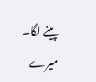پینے لگا۔
میرے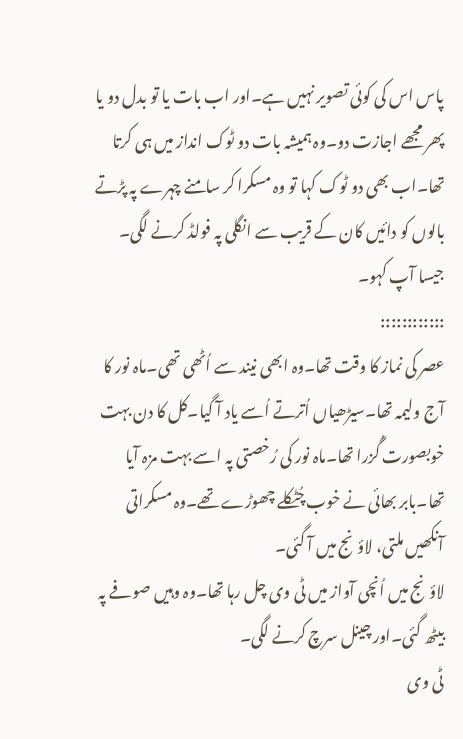پاس اس کی کوئی تصویر نہیں ہے۔اور اب بات یا تو بدل دو یا پھر مجھے اجازت دو۔وہ ہمیشہ بات دو ٹوک انداز میں ہی کرتا تھا۔اب بھی دو ٹوک کہا تو وہ مسکرا کر سامنے چہرے پہ پڑتے بالوں کو دائیں کان کے قریب سے انگلی پہ فولڈ کرنے لگی۔
جیسا آپ کہو۔
::::::::::::
عصر کی نماز کا وقت تھا۔وہ ابھی نیند سے اُٹھی تھی۔ماہ نور کا آج ولیمہ تھا۔سیڑھیاں اُترتے اُسے یاد آ گیا۔کل کا دن بہت خوبصورت گُزرا تھا۔ماہ نور کی رُخصتی پہ اسے بہت مزہ آیا تھا۔بابر بھائی نے خوب چُٹکلے چھوڑے تھے۔وہ مسکراتی آنکھیں ملتی، لاؤنج میں آ گئی۔
لاؤنج میں اُنچی آواز میں ٹی وی چل رہا تھا۔وہ وہیں صوفے پہ بیٹھ گئی۔اور چینل سرچ کرنے لگی۔
ٹی وی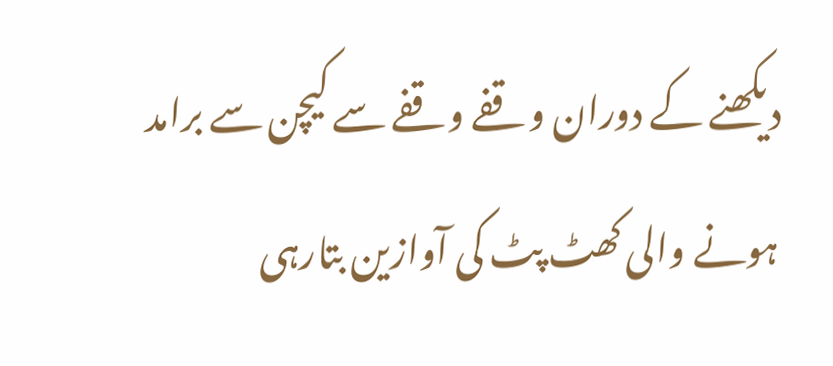دیکھنے کے دوران وقفے وقفے سے کیچن سے برامد ہونے والی کھٹ پٹ کی آوازین بتارہی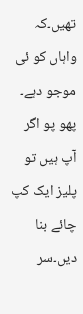تھیں۔کہ واہاں کو ئی موجو دہے۔
پھو پو اگر آپ ہیں تو پلیز ایک کپ چائے بنا دیں۔سر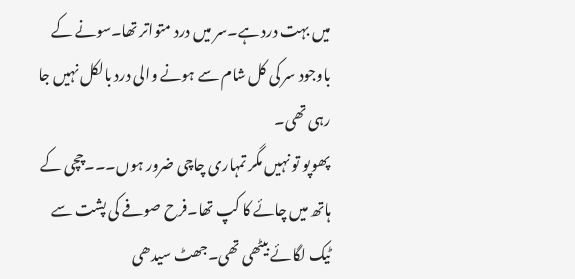میں بہت درد ہے۔سر میں درد متواتر تھا۔سونے کے باوجود سر کی کل شام سے ہونے والی درد بالکل نہیں جا رہی تھی۔
پھوپو تو نہیں مگر تمہاری چاچی ضرور ہوں۔۔۔چچی کے ہاتھ میں چائے کا کپ تھا۔فرح صوفے کی پشت سے ٹیک لگائے بیٹھی تھی۔جھٹ سیدھی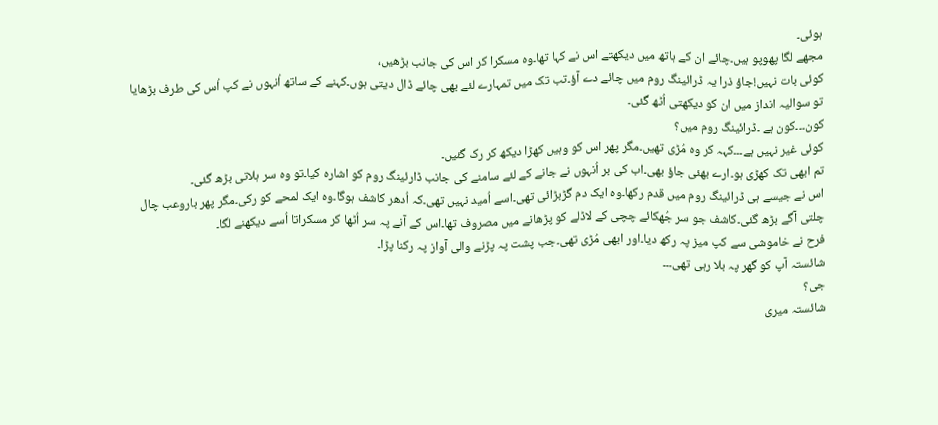ہوئی۔
مجھے لگا پھوپو ہیں۔چائے ان کے ہاتھ میں دیکھتے اس نے کہا تھا۔وہ مسکرا کر اس کی جانب بڑھیں،
کوئی بات نہیں!جاؤ ذرا یہ ڈرائینگ روم میں چائے دے آؤ۔تب تک میں تمہارے لئے بھی چائے ڈال دیتی ہوں۔کہنے کے ساتھ اُنہوں نے کپ اُس کی طرف بڑھایا تو سوالیہ انداز میں ان کو دیکھتی اُٹھ گئی۔
کون۔۔۔کون ہے ۔ڈرائینگ روم میں؟
کوئی غیر نہیں ہے۔۔۔کہہ کر وہ مُڑی تھیں۔مگر پھر اس کو وہیں کھڑا دیکھ کر رک گئیں۔
تم ابھی تک کھڑی ہو۔ارے بھئی جاؤ بھی۔اب کی بر اُنہوں نے جانے کے لئے سامنے کی جانب ڈارئینگ روم کو اشارہ کیا۔تو وہ سر ہلاتی بڑھ گئی۔
اس نے جیسے ہی ڈرائینگ روم میں قدم رکھا۔وہ ایک دم گڑبڑائی تھی۔اسے اُمید نہیں تھی۔کہ اُدھر کاشف ہوگا۔وہ ایک لمحے کو رکی۔مگر پھر باروعب چال چلتی آگے بڑھ گئی۔کاشف جو سر جُھکائے چچی کے لاڈلے کو پڑھانے میں مصروف تھا۔اس کے آنے پہ سر اُٹھا کر مسکراتا اُسے دیکھنے لگا۔
فرح نے خاموشی سے کپ میز پہ رکھ دیا۔اور ابھی مُڑی تھی۔جب پشت پہ پڑنے والی آواز پہ رکنا پڑا۔
شائستہ آپ کو گھر پہ بلا رہی تھی۔۔۔
جی؟
شائستہ میری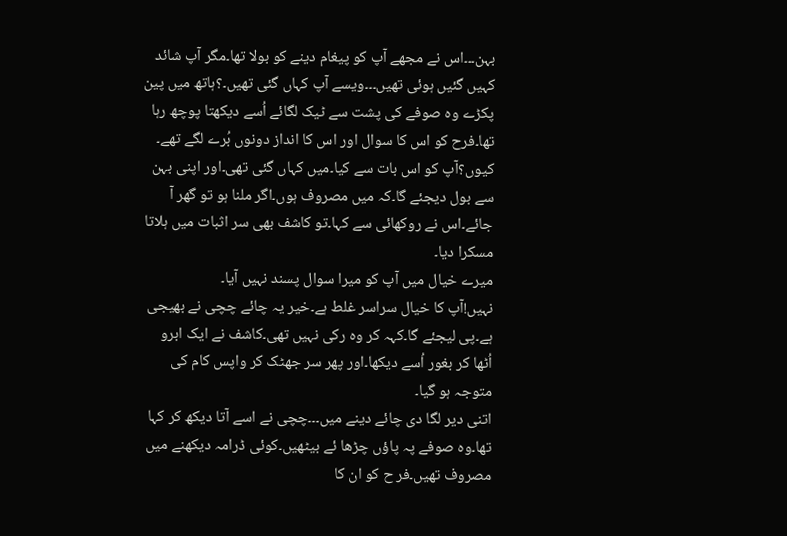بہن۔۔۔اس نے مجھے آپ کو پیغام دینے کو بولا تھا۔مگر آپ شائد کہیں گئیں ہوئی تھیں۔۔۔ویسے آپ کہاں گئی تھیں۔؟ہاتھ میں پین پکڑے وہ صوفے کی پشت سے ٹیک لگائے اُسے دیکھتا پوچھ رہا تھا۔فرح کو اس کا سوال اور اس کا انداز دونوں بُرے لگے تھے۔
کیوں؟آپ کو اس بات سے کیا۔میں کہاں گئی تھی۔اور اپنی بہن سے بول دیجئے گا۔کہ میں مصروف ہوں۔اگر ملنا ہو تو گھر آ جائے۔اس نے روکھائی سے کہا۔تو کاشف بھی سر اثبات میں ہلاتا مسکرا دیا۔
میرے خیال میں آپ کو میرا سوال پسند نہیں آیا۔
نہیں!آپ کا خیال سراسر غلط ہے۔خیر یہ چائے چچی نے بھیجی ہے۔پی لیجئے گا۔کہہ کر وہ رکی نہیں تھی۔کاشف نے ایک ابرو اُٹھا کر بغور اُسے دیکھا۔اور پھر سر جھٹک کر واپس کام کی متوجہ ہو گیا۔
اتنی دیر لگا دی چائے دینے میں۔۔۔چچی نے اسے آتا دیکھ کر کہا تھا۔وہ صوفے پہ پاؤں چڑھا ئے بیٹھیں۔کوئی ڈرامہ دیکھنے میں مصروف تھیں۔فر ح کو ان کا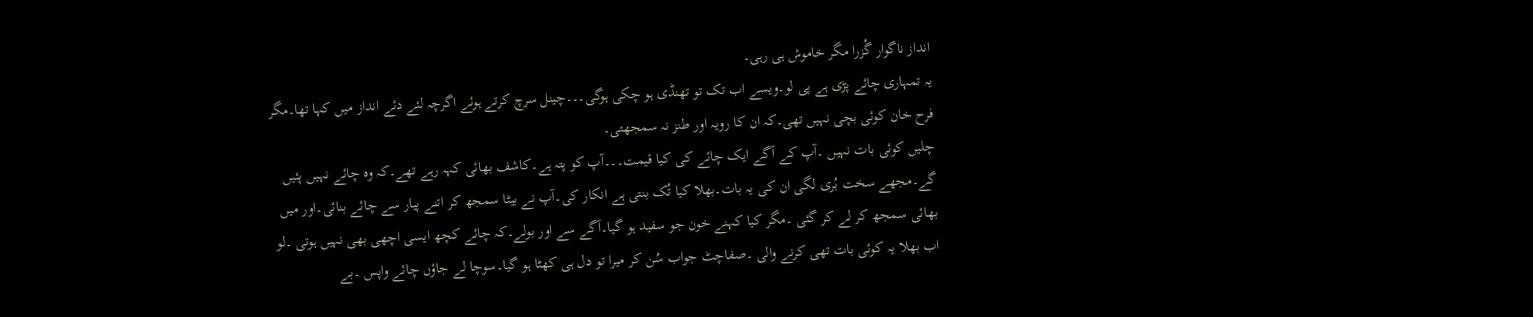انداز ناگوار گُزرا مگر خاموش ہی رہی۔
یہ تمہاری چائے پڑی ہے پی لو۔ویسے اب تک تو تھنڈی ہو چکی ہوگی۔۔۔چینل سرچ کرتے ہوئے اگرچہ لئے دئے انداز میں کہا تھا۔مگر فرح خان کوئی بچی نہیں تھی۔کہ ان کا رویہ اور طنز نہ سمجھتی۔
چلیں کوئی بات نہیں ۔آپ کے آگے ایک چائے کی کیا قیمت۔۔۔آپ کو پتہ ہے۔کاشف بھائی کہہ رہے تھے۔کہ وہ چائے نہیں پئیں گے۔مجھے سخت بُری لگی ان کی یہ بات۔بھلا کیا تُک بنتی ہے انکار کی۔آپ نے بیٹا سمجھ کر اتنے پیار سے چائے بنائی۔اور میں بھائی سمجھ کر لے کر گئی ۔مگر کیا کہنے خون جو سفید ہو گیا۔آگے سے اور بولے۔کہ چائے کچھ ایسی اچھی بھی نہیں ہوتی ۔لو اب بھلا یہ کوئی بات تھی کرنے والی ۔صفاچٹ جواب سُن کر میرا تو دل ہی کھٹا ہو گیا۔سوچا لے جاؤں چائے واپس ۔بے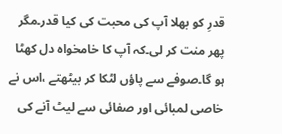قدرِ کو بھلا آپ کی محبت کی کیا قدر۔مگر پھر منت کر لی۔کہ آپ کا خامخواہ دل کھٹا ہو گا۔صوفے سے پاؤں لٹکا کر بیٹھتے ،اس نے خاصی لمبائی اور صفائی سے لیٹ آنے کی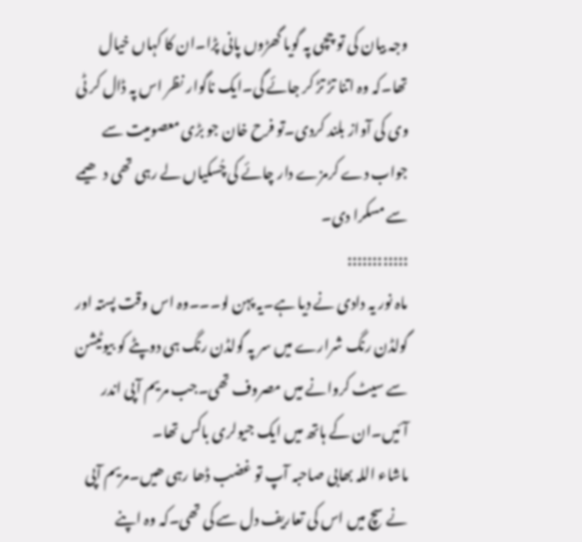وجہ بیان کی تو چچی پہ گویا گھڑوں پانی پڑا۔ان کا کہاں خیال تھا۔کہ وہ اتنا تڑ تڑ کر جائے گی۔ایک ناگوار نظر اس پہ ڈال کر ٹی وی کی آواز بلند کردی۔تو فرح خان جو بڑی معصومیت سے جواب دے کرمزے دار چائے کی چُسکیاں لے رہی تھی دھیمے سے مسکرا دی۔
::::::::::::
ماہ نور یہ دادی نے دیا ہے۔یہ پہن لو۔۔۔وہ اس وقت پستہ اور گولڈن رنگ شرارے میں سر پہ گولڈن رنگ ہی دوپٹے کو بیوٹیشن سے سیٹ کروانے میں مصروف تھی۔جب مریم آپی اندر آئیں۔ان کے ہاتھ میں ایک جیولری باکس تھا۔
ماشاء اللہ بھابی صاحبہ آپ تو غضب ڈھا رہی ھیں۔مریم آپی نے سچ میں اس کی تعاریف دل سے کی تھی۔کہ وہ اپنے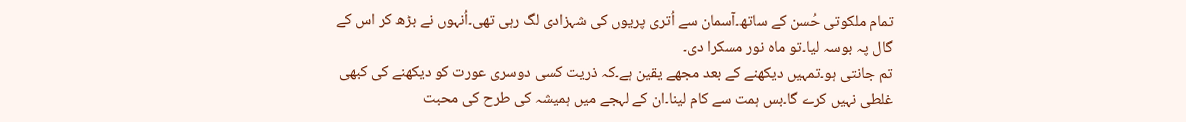تمام ملکوتی حُسن کے ساتھ۔آسمان سے اُتری پریوں کی شہزادی لگ رہی تھی۔اُنہوں نے بڑھ کر اس کے گال پہ بوسہ لیا۔تو ماہ نور مسکرا دی۔
تم جانتی ہو۔تمہیں دیکھنے کے بعد مجھے یقین ہے۔کہ ذریت کسی دوسری عورت کو دیکھنے کی کبھی غلطی نہیں کرے گا۔بس ہمت سے کام لینا۔ان کے لہجے میں ہمیشہ کی طرح کی محبت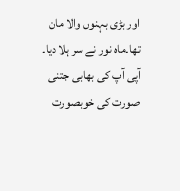اور بڑی بہنوں والا مان تھا۔ماہ نور نے سر ہلا دیا۔
آپی آپ کی بھابی جتنی صورت کی خوبصورت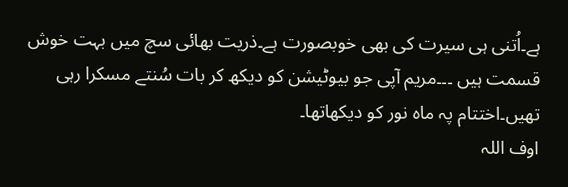ہے۔اُتنی ہی سیرت کی بھی خوبصورت ہے۔ذریت بھائی سچ میں بہت خوش قسمت ہیں ۔۔۔مریم آپی جو بیوٹیشن کو دیکھ کر بات سُنتے مسکرا رہی تھیں۔اختتام پہ ماہ نور کو دیکھاتھا۔
اوف اللہ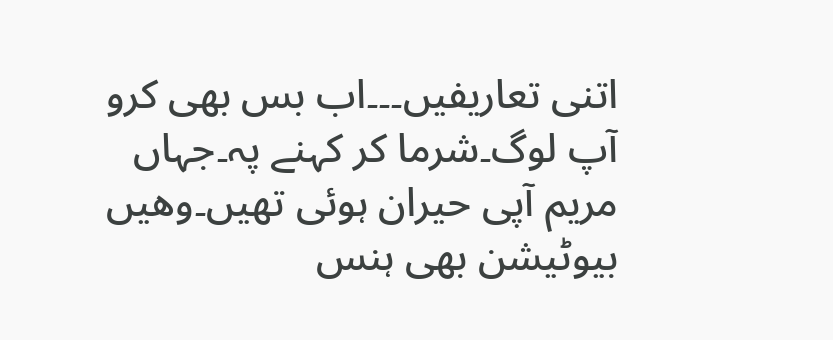اتنی تعاریفیں۔۔۔اب بس بھی کرو آپ لوگ۔شرما کر کہنے پہ۔جہاں مریم آپی حیران ہوئی تھیں۔وھیں بیوٹیشن بھی ہنس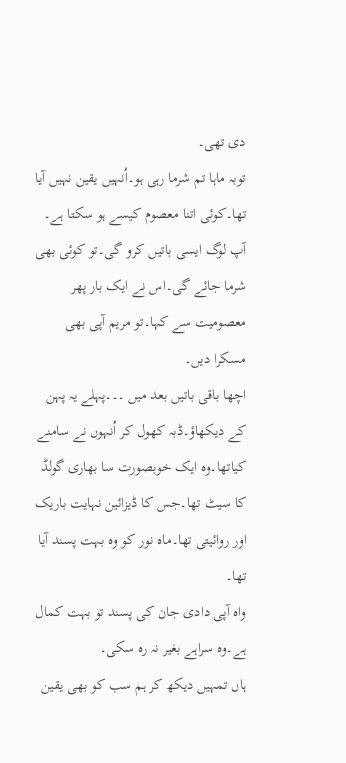دی تھی۔
توبہ ماہا تم شرما رہی ہو۔اُنہیں یقین نہیں آیا تھا۔کوئی اتنا معصوم کیسے ہو سکتا ہے۔
آپ لوگ ایسی باتیں کرو گی۔تو کوئی بھی شرما جائے گی۔اس نے ایک بار پھر معصومیت سے کہا۔تو مریم آپی بھی مسکرا دیں۔
اچھا باقی باتیں بعد میں ۔۔۔پہلے یہ پہن کے دیکھاؤ۔ڈبہ کھول کر اُنہوں نے سامنے کیاتھا۔وہ ایک خوبصورت سا بھاری گولڈ کا سیٹ تھا۔جس کا ڈیزائین نہایت باریک اور روائیتی تھا۔ماہ نور کو وہ بہت پسند آیا تھا۔
واہ آپی دادی جان کی پسند تو بہت کمال ہے۔وہ سراہے بغیر نہ رہ سکی۔
ہاں تمہیں دیکھ کر ہم سب کو بھی یقین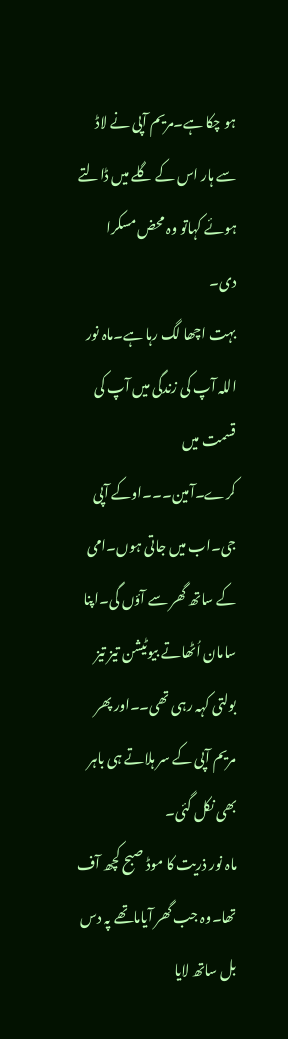ہو چکا ہے۔مریم آپی نے لاڈ سے ہار اس کے گلے میں ڈالتے ہوئے کہاتو وہ محض مسکرا دی۔
بہت اچھا لگ رہا ہے۔ماہ نور اللہ آپ کی زندگی میں آپ کی قسمت میں کرے۔آمین۔۔۔اوکے آپی جی۔اب میں جاتی ہوں۔امی کے ساتھ گھر سے آؤں گی۔اپنا سامان اُٹھاتے بیوٹیشن تیز تیز بولتی کہہ رہی تھی۔۔اور پھر مریم آپی کے سر ہلاتے ہی باہر بھی نکل گئی۔
ماہ نور ذریت کا موڈ صبح کچھ آف تھا۔وہ جب گھر آیاماتھے پہ دس بل ساتھ لایا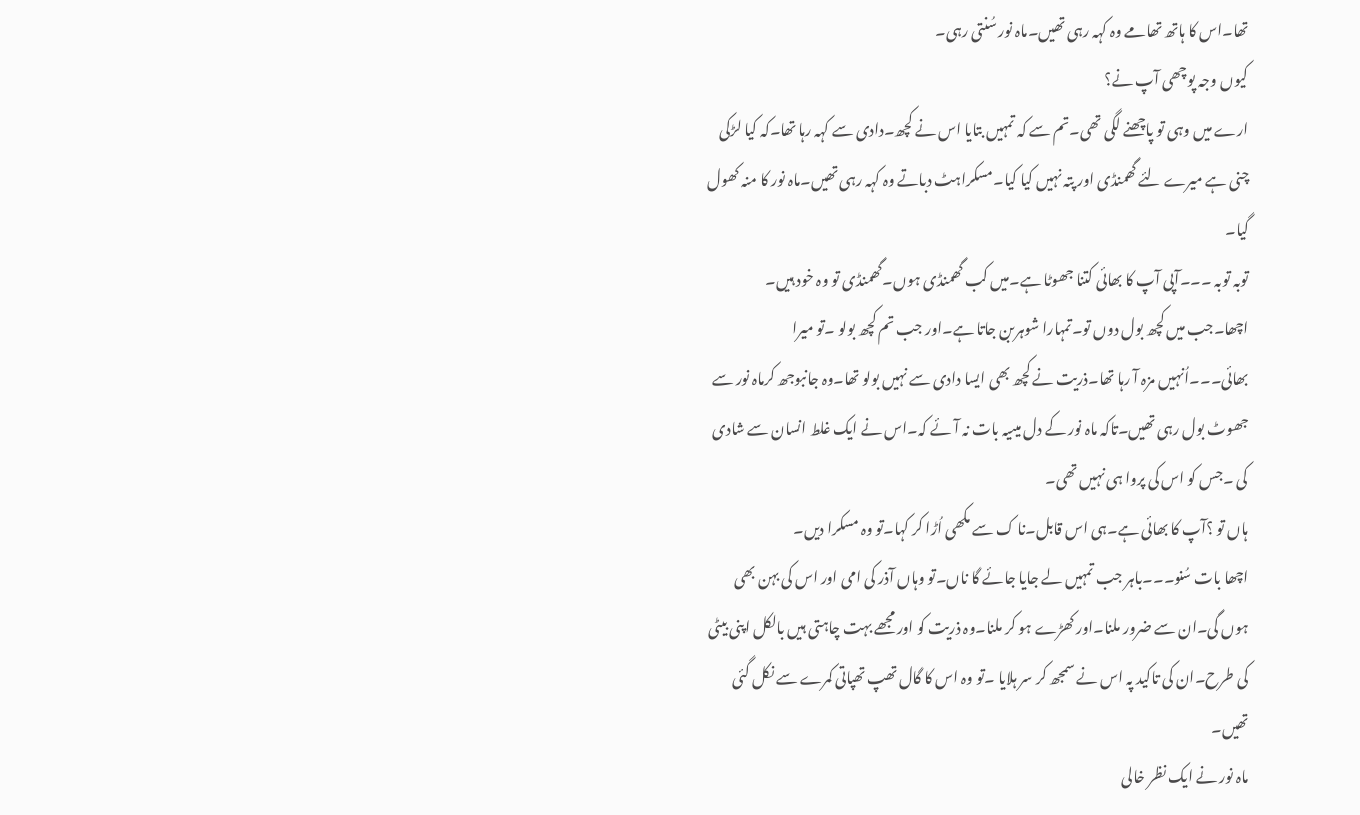تھا۔اس کا ہاتھ تھامے وہ کہہ رہی تھیں۔ماہ نور سُنتی رہی۔
کیوں وجہ پوچھی آپ نے؟
ارے میں وہی تو پاچھنے لگی تھی۔تم سے کہ تمہیں بتایا اس نے کچھ۔دادی سے کہہ رہا تھا۔کہ کیا لڑکی چنی ہے میرے لئے گھمنڈی اور پتہ نہیں کیا کیا۔مسکراہٹ دباتے وہ کہہ رہی تھیں۔ماہ نور کا منہ کھول گیا۔
توبہ توبہ ۔۔۔آپی آپ کا بھائی کتنا جھوٹا ہے۔میں کب گھمنڈی ہوں۔گھمنڈی تو وہ خود ہیں۔
اچھا۔جب میں کچھ بول دوں تو۔تمہارا شوہربن جاتا ہے۔اور جب تم کچھ بولو ۔تو میرا بھائی۔۔۔اُنہیں مزہ آ رہا تھا۔ذریت نے کچھ بھی ایسا دادی سے نہیں بولو تھا۔وہ جانبوجھ کرماہ نور سے جھوٹ بول رہی تھیں۔تاکہ ماہ نور کے دل میںیہ بات نہ آئے کہ۔اس نے ایک غلط انسان سے شادی کی ۔جس کو اس کی پروا ہی نہیں تھی۔
ہاں تو ؟آپ کا بھائی ہے۔ہی اس قابل۔نا ک سے مکھی اُڑا کر کہا۔تو وہ مسکرا دیں۔
اچھا بات سُنو۔۔۔باہر جب تمہیں لے جایا جائے گا ناں۔تو وہاں آذر کی امی اور اس کی بہن بھی ہوں گی۔ان سے ضرور ملنا۔اور کھڑے ہو کر ملنا۔وہ ذریت کو اور مجھے بہت چاہتی ہیں بالکل اپنی بیٹی کی طرح۔ان کی تاکید پہ اس نے سمجھ کر سر ہلایا ۔تو وہ اس کا گال تھپ تھپاتی کمرے سے نکل گئی تھیں۔
ماہ نور نے ایک نظر خالی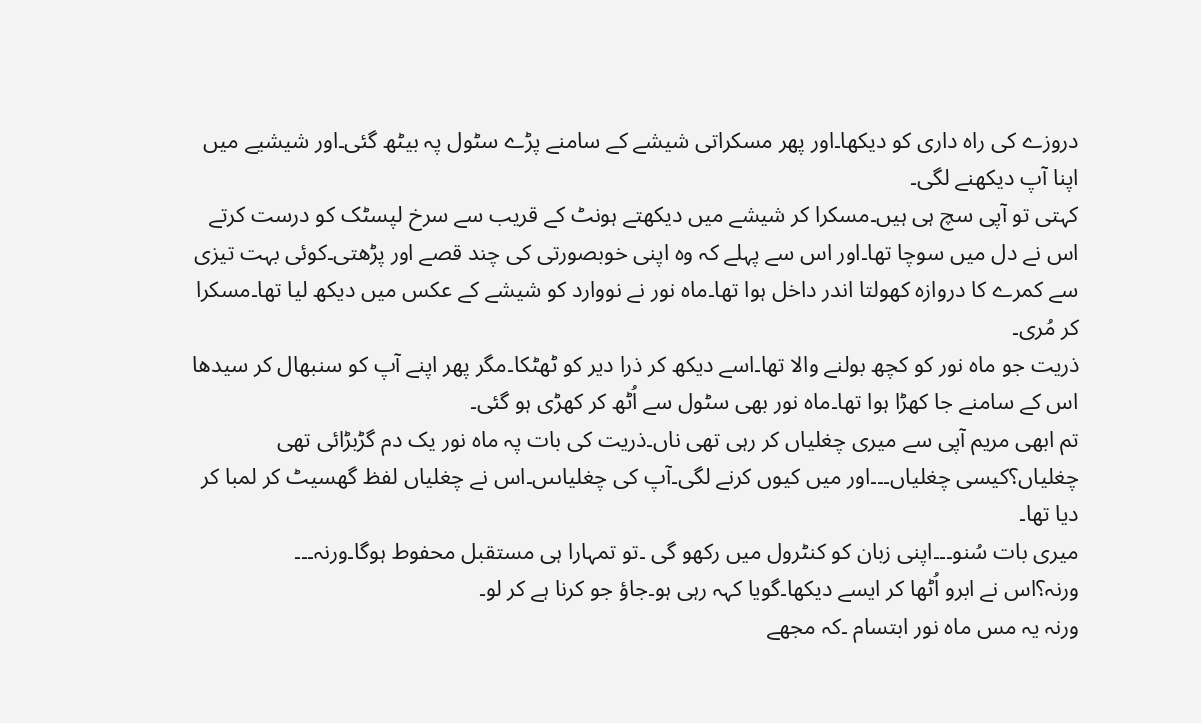دروزے کی راہ داری کو دیکھا۔اور پھر مسکراتی شیشے کے سامنے پڑے سٹول پہ بیٹھ گئی۔اور شیشیے میں اپنا آپ دیکھنے لگی۔
کہتی تو آپی سچ ہی ہیں۔مسکرا کر شیشے میں دیکھتے ہونٹ کے قریب سے سرخ لپسٹک کو درست کرتے اس نے دل میں سوچا تھا۔اور اس سے پہلے کہ وہ اپنی خوبصورتی کی چند قصے اور پڑھتی۔کوئی بہت تیزی سے کمرے کا دروازہ کھولتا اندر داخل ہوا تھا۔ماہ نور نے نووارد کو شیشے کے عکس میں دیکھ لیا تھا۔مسکرا کر مُری۔
ذریت جو ماہ نور کو کچھ بولنے والا تھا۔اسے دیکھ کر ذرا دیر کو ٹھٹکا۔مگر پھر اپنے آپ کو سنبھال کر سیدھا اس کے سامنے جا کھڑا ہوا تھا۔ماہ نور بھی سٹول سے اُٹھ کر کھڑی ہو گئی۔
تم ابھی مریم آپی سے میری چغلیاں کر رہی تھی ناں۔ذریت کی بات پہ ماہ نور یک دم گڑبڑائی تھی
چغلیاں؟کیسی چغلیاں۔۔۔اور میں کیوں کرنے لگی۔آپ کی چغلیاںںں۔اس نے چغلیاں لفظ گھسیٹ کر لمبا کر دیا تھا۔
میری بات سُنو۔۔۔اپنی زبان کو کنٹرول میں رکھو گی ۔تو تمہارا ہی مستقبل محفوط ہوگا۔ورنہ۔۔۔
ورنہ؟اس نے ابرو اُٹھا کر ایسے دیکھا۔گویا کہہ رہی ہو۔جاؤ جو کرنا ہے کر لو۔
ورنہ یہ مس ماہ نور ابتسام ۔کہ مجھے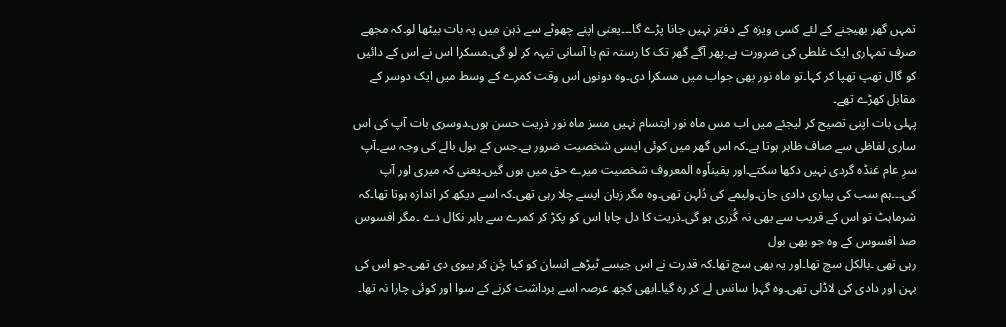تمہں گھر بھیجنے کے لئے کسی ویزہ کے دفتر نہیں جانا پڑے گا۔۔۔یعنی اپنے چھوٹے سے ذہن میں یہ بات بیٹھا لو۔کہ مجھے صرف تمہاری ایک غلطی کی ضرورت ہے۔پھر آگے گھر تک کا رستہ تم با آسانی تیہہ کر لو گی۔مسکرا اس نے اس کے دائیں کو گال تھپ تھپا کر کہا۔تو ماہ نور بھی جواب میں مسکرا دی۔وہ دونوں اس وقت کمرے کے وسط میں ایک دوسر کے مقابل کھڑے تھے۔
پہلی بات اپنی تصیح کر لیجئے میں اب مس ماہ نور ابتسام نہیں مسز ماہ نور ذریت حسن ہوں۔دوسری بات آپ کی اس ساری لفاظی سے صاف ظاہر ہوتا ہے۔کہ اس گھر میں کوئی ایسی شخصیت ضرور ہے۔جس کے بول بالے کی وجہ سے۔آپ سرِ عام غنڈہ گردی نہیں دکھا سکتے۔اور یقیناًوہ المعروف شخصیت میرے حق میں ہوں گیں۔یعنی کہ میری اور آپ کی۔۔۔ہم سب کی پیاری دادی جان۔ولیمے کی دُلہن تھی۔وہ مگر زبان ایسے چلا رہی تھی۔کہ اسے دیکھ کر اندازہ ہوتا تھا۔کہ شرماہٹ تو اس کے قریب سے بھی نہ گُزری ہو گی۔ذریت کا دل چاہا اس کو پکڑ کر کمرے سے باہر نکال دے ۔مگر افسوس صد افسوس کے وہ جو بھی بول
رہی تھی ۔بالکل سچ تھا۔اور یہ بھی سچ تھا۔کہ قدرت نے اس جیسے ٹیڑھے انسان کو کیا چُن کر بیوی دی تھی۔جو اس کی بہن اور دادی کی لاڈلی تھی۔وہ گہرا سانس لے کر رہ گیا۔ابھی کچھ عرصہ اسے برداشت کرنے کے سوا اور کوئی چارا نہ تھا۔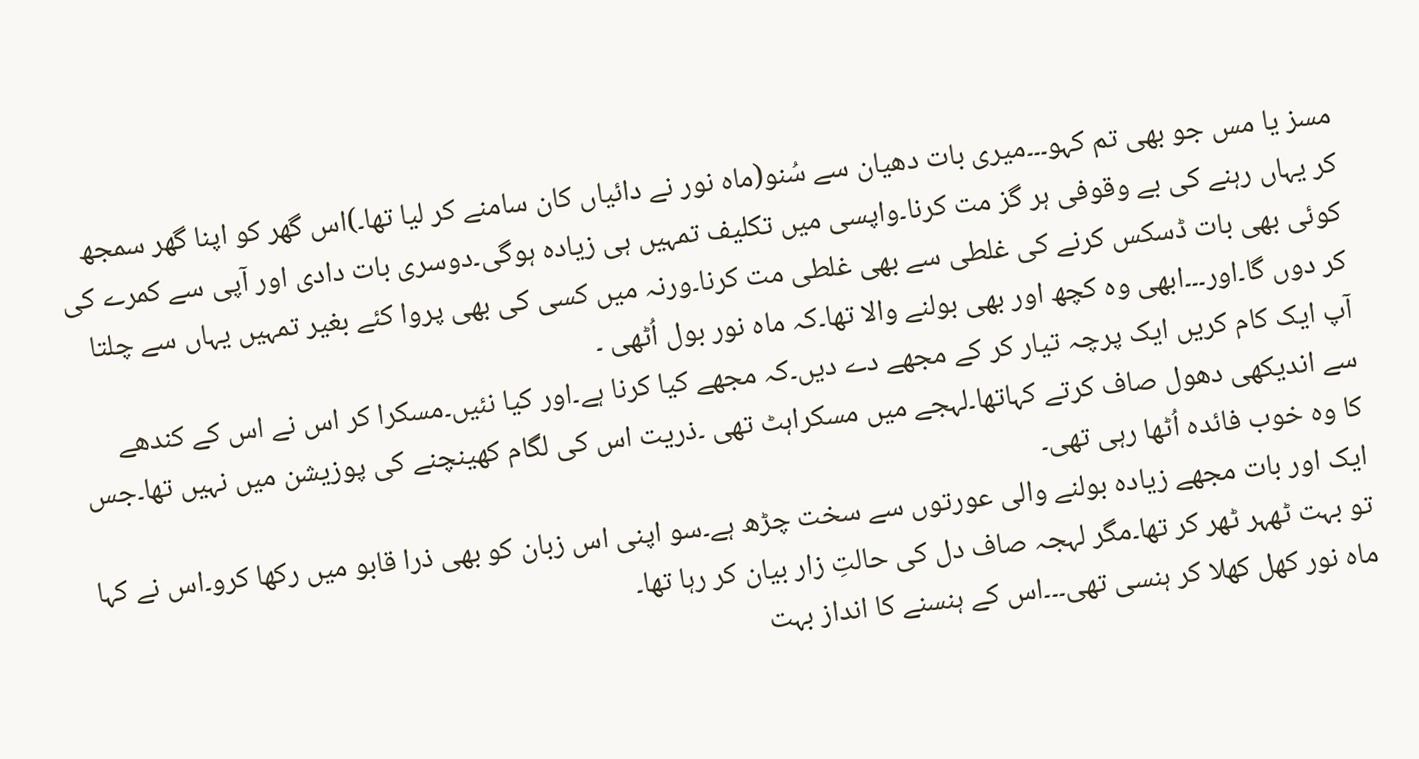مسز یا مس جو بھی تم کہو۔۔۔میری بات دھیان سے سُنو(ماہ نور نے دائیاں کان سامنے کر لیا تھا۔)اس گھر کو اپنا گھر سمجھ کر یہاں رہنے کی بے وقوفی ہر گز مت کرنا۔واپسی میں تکلیف تمہیں ہی زیادہ ہوگی۔دوسری بات دادی اور آپی سے کمرے کی کوئی بھی بات ڈسکس کرنے کی غلطی سے بھی غلطی مت کرنا۔ورنہ میں کسی کی بھی پروا کئے بغیر تمہیں یہاں سے چلتا کر دوں گا۔اور۔۔۔ابھی وہ کچھ اور بھی بولنے والا تھا۔کہ ماہ نور بول اُٹھی ۔
آپ ایک کام کریں ایک پرچہ تیار کر کے مجھے دے دیں۔کہ مجھے کیا کرنا ہے۔اور کیا نئیں۔مسکرا کر اس نے اس کے کندھے سے اندیکھی دھول صاف کرتے کہاتھا۔لہجے میں مسکراہٹ تھی ۔ذریت اس کی لگام کھینچنے کی پوزیشن میں نہیں تھا۔جس کا وہ خوب فائدہ اُٹھا رہی تھی۔
ایک اور بات مجھے زیادہ بولنے والی عورتوں سے سخت چڑھ ہے۔سو اپنی اس زبان کو بھی ذرا قابو میں رکھا کرو۔اس نے کہا تو بہت ٹھہر ٹھر کر تھا۔مگر لہجہ صاف دل کی حالتِ زار بیان کر رہا تھا۔
ماہ نور کھل کھلا کر ہنسی تھی۔۔۔اس کے ہنسنے کا انداز بہت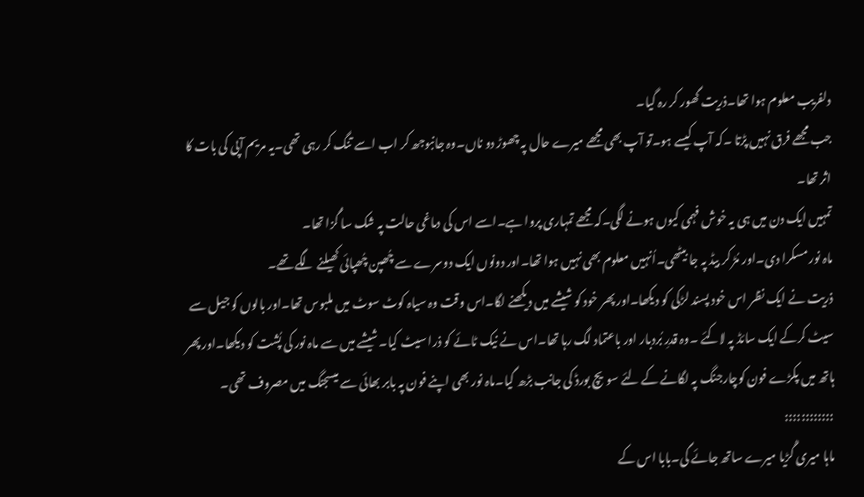دلفریب معلوم ہوا تھا۔ذریت گھور کر رہ گیا۔
جب مجھے فرق نہیں پڑتا ۔کہ آپ کیسے ہو۔تو آپ بھی مجھے میرے حال پہ چھوڑ دو ناں۔وہ جانبوجھ کر اب اسے تنگ کر رہی تھی۔یہ مریم آپی کی بات کا اثر تھا۔
تمہیں ایک دن میں ہی یہ خوش فہمی کیوں ہونے لگی۔کہ مجھے تمہاری پروا ہے۔اسے اس کی دماغی حالت پہ شک سا گُزا تھا۔
ماہ نور مسکرا دی۔اور مُڑ کر بیڈ پہ جا بیٹھی۔اُنہیں معلوم بھی نہیں ہوا تھا۔اور دونوں ایک دوسرے سے چُھپن چُھپائی کھیلنے لگے تھے۔
ذریت نے ایک نظر اس خود پسند لڑکی کو دیکھا۔اور پھر خود کو شیشے میں دیکھنے لگا۔اس وقت وہ سیاہ کوٹ سوٹ میں ملبوس تھا۔اور بالوں کو جیل سے سیٹ کرکے ایک سائڈ پہ لاکئے ۔وہ قدرِ بُردبار اور باعتماد لگ رہا تھا۔اس نے نیک ٹائے کو ذرا سیٹ کیا۔شیشے میں سے ماہ نور کی پُشت کو دیکھا۔اور پھر ہاتھ میں پکڑے فون کوچارجنگ پہ لگانے کے لئے سویچ بورڈ کی جانب بڑھ گیا۔ماہ نور بھی اپنے فون پہ بابر بھائی سے میسجنگ میں مصروف تھی۔
::::::::::::
ماہا میری گُڑیا میرے ساتھ جائے گی۔بابا اس کے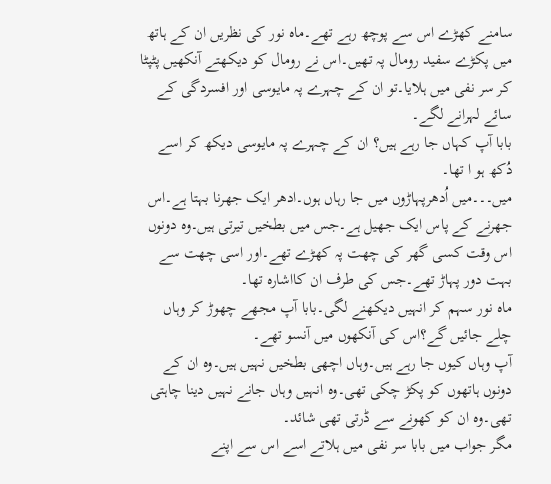سامنے کھڑے اس سے پوچھ رہے تھے۔ماہ نور کی نظریں ان کے ہاتھ میں پکڑے سفید رومال پہ تھیں۔اس نے رومال کو دیکھتے آنکھیں پٹپٹا کر سر نفی میں ہلایا۔تو ان کے چہرے پہ مایوسی اور افسردگی کے سائے لہرانے لگے۔
بابا آپ کہاں جا رہے ہیں؟ ان کے چہرے پہ مایوسی دیکھ کر اسے دُکھ ہو ا تھا۔
میں۔۔۔میں اُدھرپہاڑوں میں جا رہاں ہوں۔ادھر ایک جھرنا بہتا ہے۔اس جھرنے کے پاس ایک جھیل ہے۔جس میں بطخیں تیرتی ہیں۔وہ دونوں اس وقت کسی گھر کی چھت پہ کھڑے تھے۔اور اسی چھت سے بہت دور پہاڑ تھے۔جس کی طرف ان کااشارہ تھا۔
ماہ نور سہم کر انہیں دیکھنے لگی۔بابا آپ مجھے چھوڑ کر وہاں چلے جائیں گے؟اس کی آنکھوں میں آنسو تھے۔
آپ وہاں کیوں جا رہے ہیں۔وہاں اچھی بطخیں نہیں ہیں۔وہ ان کے دونوں ہاتھوں کو پکڑ چکی تھی۔وہ انہیں وہاں جانے نہیں دینا چاہتی تھی۔وہ ان کو کھونے سے ڈرتی تھی شائد۔
مگر جواب میں بابا سر نفی میں ہلاتے اسے اس سے اپنے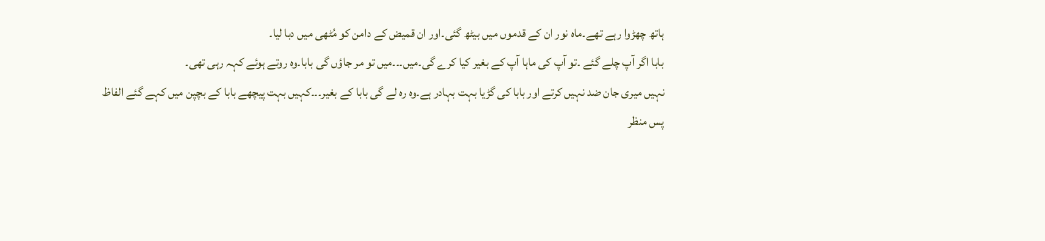ہاتھ چھڑوا رہے تھے۔ماہ نور ان کے قدموں میں بیٹھ گئی۔اور ان قمیض کے دامن کو مُٹھی میں دبا لیا۔
بابا اگر آپ چلے گئے ۔تو آپ کی ماہا آپ کے بغیر کیا کرے گی۔میں۔۔۔میں تو مر جاؤں گی بابا۔وہ روتے ہوئے کہہ رہی تھی۔
نہیں میری جان ضد نہیں کرتے اور بابا کی گڑیا بہت بہادر ہے۔وہ رہ لے گی بابا کے بغیر۔۔۔کہیں بہت پیچھے بابا کے بچپن میں کہے گئے الفاظ پس منظر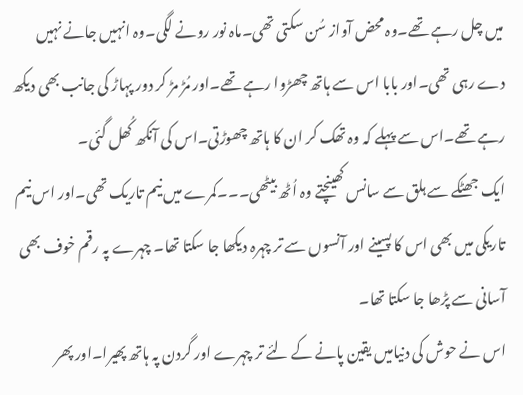میں چل رہے تھے۔وہ محض آواز سُن سکتی تھی۔ماہ نور رونے لگی۔وہ انہیں جانے نہیں دے رہی تھی۔اور بابا اس سے ہاتھ چھڑوا رہے تھے۔اور مُڑ مڑ کر دور پہاڑ کی جانب بھی دیکھ رہے تھے۔اس سے پہلے کہ وہ تھک کر ان کا ہاتھ چھوڑتی۔اس کی آنکھ کُھل گئی۔
ایک جھٹکے سے ہلق سے سانس کھینچتے وہ اُٹھ بیٹھی۔۔۔کمرے میں نیم تاریک تھی۔اور اس نیم تاریکی میں بھی اس کا پسینے اور آنسوں سے تر چہرہ دیکھا جا سکتا تھا۔ چہرے پہ رقم خوف بھی آسانی سے پڑھا جا سکتا تھا۔
اس نے حوش کی دنیامیں یقین پانے کے لئے تر چہرے اور گردن پہ ہاتھ پھیرا۔اور پھر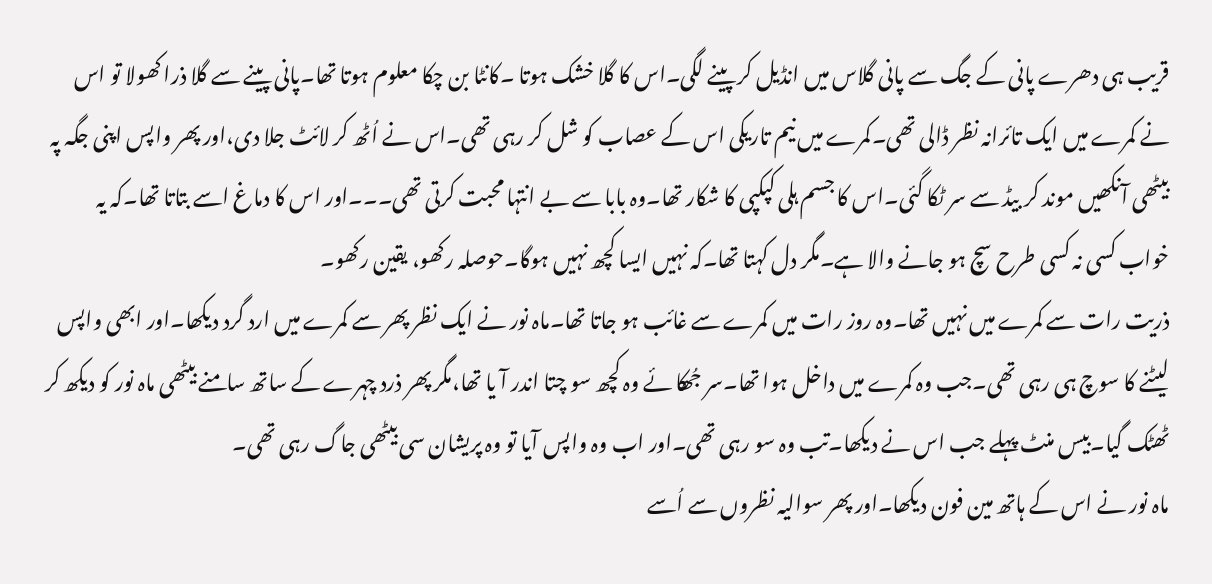قریب ہی دھرے پانی کے جگ سے پانی گلاس میں انڈیل کر پینے لگی۔اس کا گلا خشک ہوتا ۔کانٹا بن چکا معلوم ہوتا تھا۔پانی پینے سے گلا ذرا کھولا تو اس نے کمرے میں ایک تائرانہ نظر ڈالی تھی۔کمرے میں نیم تاریکی اس کے عصاب کو شل کر رہی تھی۔اس نے اُٹھ کر لائٹ جلا دی،اور پھر واپس اپنی جگہ پہ بیٹھی آنکھیں موند کر بیڈ سے سر ٹکا گئی۔اس کا جسم ہلی کپکپی کا شکار تھا۔وہ بابا سے بے انتہا محبت کرتی تھی۔۔۔اور اس کا دماغ اسے بتاتا تھا۔کہ یہ خواب کسی نہ کسی طرح سچ ہو جانے والا ہے۔مگر دل کہتا تھا۔کہ نہیں ایسا کچھ نہیں ہوگا۔حوصلہ رکھو، یقین رکھو۔
ذریت رات سے کمرے میں نہیں تھا۔وہ روز رات میں کمرے سے غائب ہو جاتا تھا۔ماہ نور نے ایک نظر پھر سے کمرے میں ارد گرد دیکھا۔اور ابھی واپس لیٹنے کا سوچ ہی رہی تھی۔جب وہ کمرے میں داخل ہوا تھا۔سر جُھکا ئے وہ کچھ سو چتا اندر آ یا تھا،مگر پھر ذرد چہرے کے ساتھ سامنے بیٹھی ماہ نور کو دیکھ کر ٹھٹک گیا۔بیس منٹ پہلے جب اس نے دیکھا۔تب وہ سو رہی تھی۔اور اب وہ واپس آیا تو وہ پریشان سی بیٹھی جاگ رہی تھی۔
ماہ نور نے اس کے ہاتھ مین فون دیکھا۔اور پھر سوالیہ نظروں سے اُسے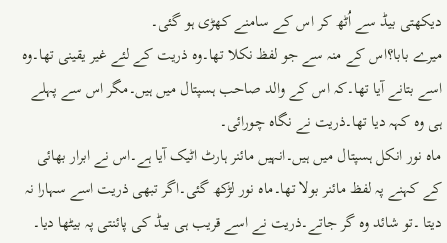دیکھتی بیڈ سے اُٹھ کر اس کے سامنے کھڑی ہو گئی۔
میرے بابا؟اس کے منہ سے جو لفظ نکلا تھا۔وہ ذریت کے لئے غیر یقینی تھا۔وہ اسے بتانے آیا تھا۔کہ اس کے والد صاحب ہسپتال میں ہیں۔مگر اس سے پہلے ہی وہ کہہ دیا تھا۔ذریت نے نگاہ چورائی۔
ماہ نور انکل ہسپتال میں ہیں۔انہیں مائنر ہارٹ اٹیک آیا ہے۔اس نے ابرار بھائی کے کہنے پہ لفظ مائنر بولا تھا۔ماہ نور لڑکھ گئی۔اگر تبھی ذریت اسے سہارا نہ دیتا ۔تو شائد وہ گر جاتے۔ذریت نے اسے قریب ہی بیڈ کی پائنتی پہ بیٹھا دیا۔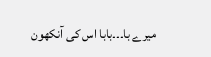میرے با۔۔۔بابا اس کی آنکھون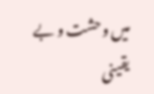میں وحشت و بے یقینی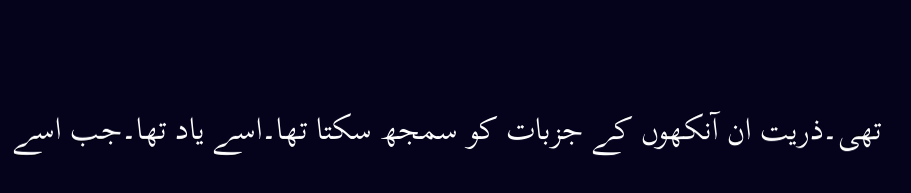تھی۔ذریت ان آنکھوں کے جزبات کو سمجھ سکتا تھا۔اسے یاد تھا۔جب اسے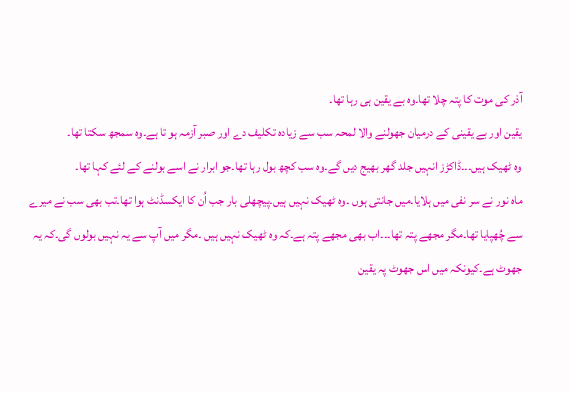آذر کی موت کا پتہ چلا تھا۔وہ بے یقین ہی رہا تھا۔
یقین اور بے یقینی کے درمیان جھولنے والا لمحہ سب سے زیادہ تکلیف دے اور صبر آزمہ ہو تا ہے۔وہ سمجھ سکتا تھا۔
وہ ٹھیک ہیں۔۔۔ڈاکڑز انہیں جلد گھر بھیج دیں گے۔وہ سب کچھ بول رہا تھا۔جو ابرار نے اسے بولنے کے لئے کہا تھا۔
ماہ نور نے سر نفی میں ہلایا۔میں جانتی ہوں ۔وہ ٹھیک نہیں ہیں۔پیچھلی بار جب اُن کا ایکسڈنٹ ہوا تھا۔تب بھی سب نے میرے سے چُھپایا تھا۔مگر مجھے پتہ تھا۔۔۔اب بھی مجھے پتہ ہے۔کہ وہ ٹھیک نہیں ہیں ۔مگر میں آپ سے یہ نہیں بولوں گی۔کہ یہ جھوٹ ہے۔کیونکہ میں اس جھوٹ پہ یقین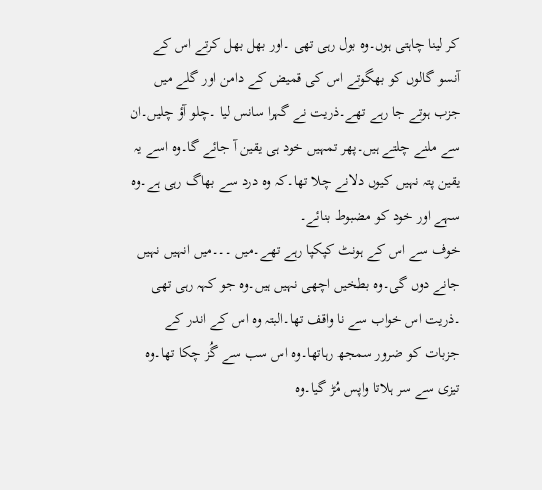کر لینا چاہتی ہوں۔وہ بول رہی تھی ۔اور بھل بھل کرتے اس کے آنسو گالوں کو بھگوتے اس کی قمیض کے دامن اور گلے میں جزب ہوتے جا رہے تھے۔ذریت نے گہرا سانس لیا ۔چلو آؤ چلیں۔ان سے ملنے چلتے ہیں۔پھر تمہیں خود ہی یقین آ جائے گا۔وہ اسے یہ یقین پتہ نہیں کیوں دلانے چلا تھا۔کہ وہ درد سے بھاگ رہی ہے۔وہ سہے اور خود کو مضبوط بنائے۔
خوف سے اس کے ہونٹ کپکپا رہے تھے۔میں ۔۔۔میں انہیں نہیں جانے دوں گی۔وہ بطخیں اچھی نہیں ہیں۔وہ جو کہہ رہی تھی ۔ذریت اس خواب سے نا واقف تھا۔البتہ وہ اس کے اندر کے جزبات کو ضرور سمجھ رہاتھا۔وہ اس سب سے گُز چکا تھا۔وہ تیزی سے سر ہلاتا واپس مُڑ گیا۔وہ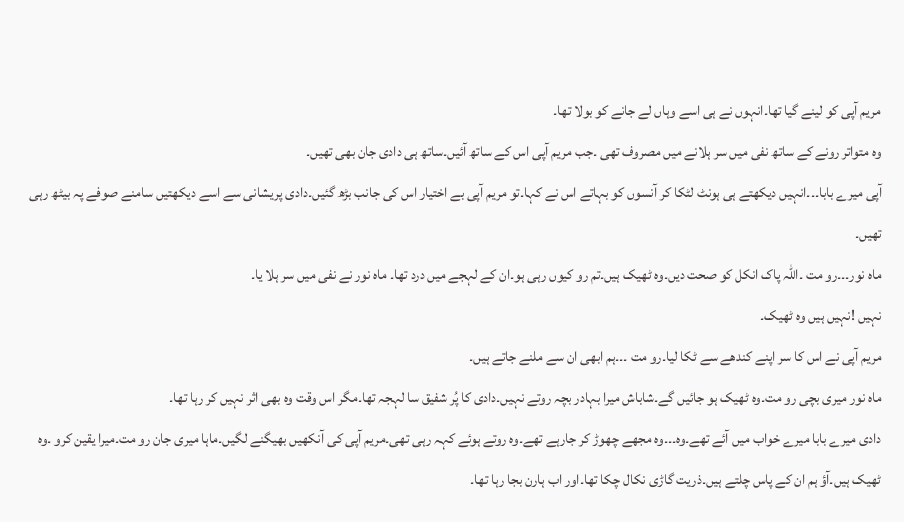مریم آپی کو لینے گیا تھا۔انہوں نے ہی اسے وہاں لے جانے کو بولا تھا۔
وہ متواتر رونے کے ساتھ نفی میں سر ہلانے میں مصروف تھی ۔جب مریم آپی اس کے ساتھ آئیں۔ساتھ ہی دادی جان بھی تھیں۔
آپی میرے بابا۔۔۔انہیں دیکھتے ہی ہونٹ لٹکا کر آنسوں کو بہاتے اس نے کہا۔تو مریم آپی بے اختیار اس کی جانب بڑھ گئیں۔دادی پریشانی سے اسے دیکھتیں سامنے صوفے پہ بیٹھ رہی تھیں۔
ماہ نور۔۔۔رو مت ۔اللہ پاک انکل کو صحت دیں۔وہ ٹھیک ہیں۔تم رو کیوں رہی ہو۔ان کے لہجے میں درد تھا۔ ماہ نور نے نفی میں سر ہلا یا۔
نہیں !نہیں ہیں وہ ٹھیک۔
مریم آپی نے اس کا سر اپنے کندھے سے ٹکا لیا۔رو مت ۔۔۔ہم ابھی ان سے ملنے جاتے ہیں۔
ماہ نور میری بچی رو مت۔وہ ٹھیک ہو جائیں گے۔شاباش میرا بہادر بچہ روتے نہیں۔دادی کا پُر شفیق سا لہجہ تھا۔مگر اس وقت وہ بھی اثر نہیں کر رہا تھا۔
دادی میرے بابا میرے خواب میں آئے تھے۔وہ۔۔۔وہ مجھے چھوڑ کر جارہے تھے۔وہ روتے ہوئے کہہ رہی تھی۔مریم آپی کی آنکھیں بھیگنے لگیں۔ماہا میری جان رو مت۔میرا یقین کرو ۔وہ ٹھیک ہیں۔آؤ ہم ان کے پاس چلتے ہیں۔ذریت گاڑی نکال چکا تھا۔اور اب ہارن بجا رہا تھا۔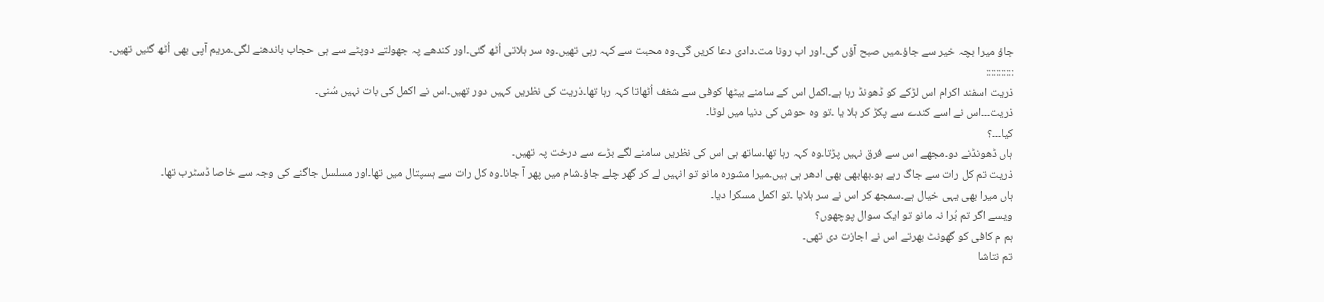جاؤ میرا بچہ خیر سے جاؤ۔میں صبح آؤں گی۔اور اب رونا مت۔دادی دعا کریں گی۔وہ محبت سے کہہ رہی تھیں۔وہ سر ہلاتی اُٹھ گئی۔اور کندھے پہ جھولتے دوپٹے سے ہی حجاب باندھنے لگی۔مریم آپی بھی اُٹھ گئیں تھیں۔
:::::::::::
ذریت اسفند اکرام اس لڑکے کو ڈھونڈ رہا ہے۔اکمل اس کے سامنے بیٹھا کوفی سے شغف اُٹھاتا کہہ رہا تھا۔ذریت کی نظریں کہیں دور تھیں۔اس نے اکمل کی بات نہیں سُنی۔
ذریت۔۔۔اس نے اسے کندے سے پکڑ کر ہلا یا ۔تو وہ حوش کی دنیا میں لوٹا۔
کیا۔۔۔؟
ہاں ڈھونڈنے دو۔مجھے اس سے فرق نہیں پڑتا۔وہ کہہ رہا تھا۔ساتھ ہی اس کی نظریں سامنے لگے بڑے سے درخت پہ تھیں۔
ذریت تم کل رات سے جاگ رہے ہو۔بھابھی بھی ادھر ہی ہیں۔میرا مشورہ مانو تو انہیں لے کر گھر چلے جاؤ۔شام میں پھر آ جانا۔وہ کل رات سے ہسپتال میں تھا۔اور مسلسل جاگنے کی وجہ سے خاصا ڈسٹرب تھا۔
ہاں میرا بھی یہی خیال ہے۔سمجھ کر اس نے سر ہلایا ۔تو اکمل مسکرا دیا۔
ویسے اگر تم بُرا نہ مانو تو ایک سوال پوچھوں؟
ہم م کافی کو گھونٹ بھرتے اس نے اجازت دی تھی۔
تم نتاشا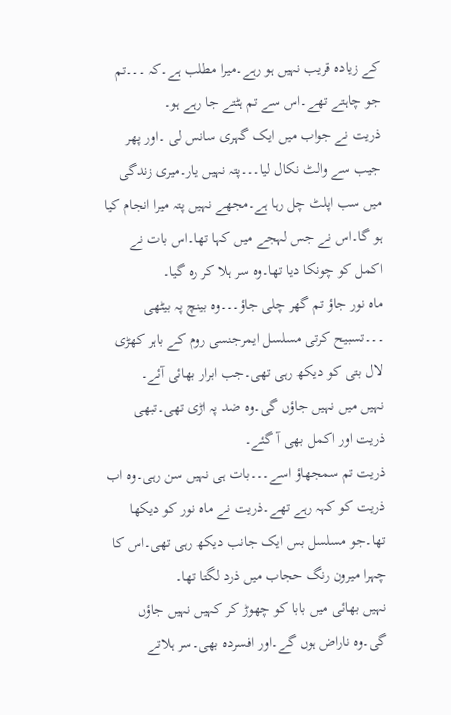کے زیادہ قریب نہیں ہو رہے۔میرا مطلب ہے۔کہ ۔۔۔تم جو چاہتے تھے۔اس سے تم ہٹتے جا رہے ہو۔
ذریت نے جواب میں ایک گہری سانس لی ۔اور پھر جیب سے والٹ نکال لیا۔۔۔پتہ نہیں یار۔میری زندگی میں سب اپلٹ چل رہا ہے۔مجھے نہیں پتہ میرا انجام کیا ہو گا۔اس نے جس لہجے میں کہا تھا۔اس بات نے اکمل کو چونکا دیا تھا۔وہ سر ہلا کر رہ گیا۔
ماہ نور جاؤ تم گھر چلی جاؤ۔۔۔وہ بینچ پہ بیٹھی ۔۔۔تسبیح کرتی مسلسل ایمرجنسی روم کے باہر کھڑی لال بتی کو دیکھ رہی تھی۔جب ابرار بھائی آئے۔
نہیں میں نہیں جاؤں گی۔وہ ضد پہ اڑی تھی۔تبھی ذریت اور اکمل بھی آ گئے۔
ذریت تم سمجھاؤ اسے۔۔۔بات ہی نہیں سن رہی۔وہ اب ذریت کو کہہ رہے تھے۔ذریت نے ماہ نور کو دیکھا تھا۔جو مسلسل بس ایک جانب دیکھ رہی تھی۔اس کا چہرا میرون رنگ حجاب میں ذرد لگتا تھا۔
نہیں بھائی میں بابا کو چھوڑ کر کہیں نہیں جاؤں گی۔وہ ناراض ہوں گے۔اور افسردہ بھی۔سر ہلاتے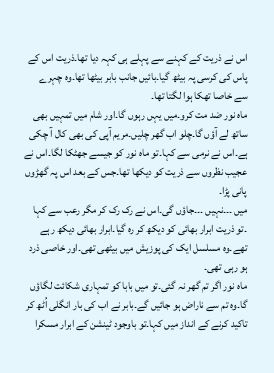اس نے ذریت کے کہنے سے پہلے ہی کہہ دیا تھا۔ذریت اس کے پاس کی کرسی پہ بیٹھ گیا۔بائیں جانب بابر بیٹھا تھا۔وہ چہرے سے خاصا تھکا ہوا لگتا تھا۔
ماہ نور ضد مت کرو۔میں یہں رہوں گا۔اور شام میں تمہیں بھی ساتھ لے آؤں گا۔چلو اب گھر چلیں۔مریم آپی کی بھی کال آ چکی ہے۔اس نے نرمی سے کہا۔تو ماہ نور کو جیسے جھٹکا لگا۔اس نے عجیب نظروں سے ذریت کو دیکھا تھا۔جس کے بعد اس پہ گھڑوں پانی پڑا۔
میں ۔۔۔نہیں ۔۔۔جاؤں گی۔اس نے رک رک کر مگر رعب سے کہا ۔تو ذریت ابرار بھائی کو دیکھ کر رہ گیا۔ابرار بھائی دیکھ رہے تھے۔وہ مسلسل ایک کی پوزیش میں بیٹھی تھی۔اور خاصی ذرد ہو رہی تھی۔
ماہ نور اگر تم گھر نہ گئی۔تو میں بابا کو تمہاری شکائت لگاؤں گا۔وہ تم سے ناراض ہو جائیں گے۔بابر نے اب کی بار انگلی اُٹھ کر تاکید کرنے کے انداز میں کہا۔تو باوجود ٹینشن کے ابرار مسکرا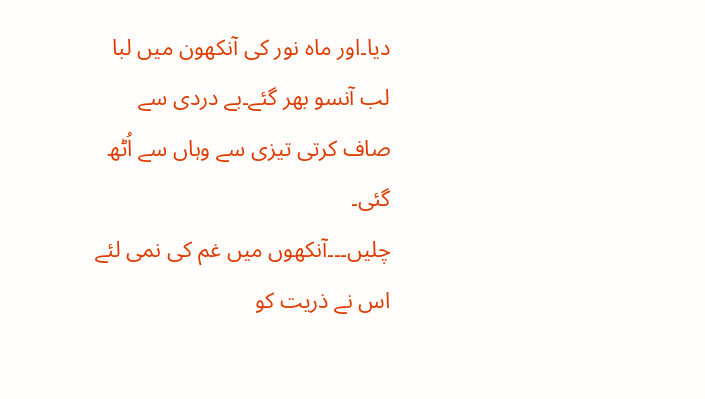دیا۔اور ماہ نور کی آنکھون میں لبا لب آنسو بھر گئے۔بے دردی سے صاف کرتی تیزی سے وہاں سے اُٹھ گئی۔
چلیں۔۔۔آنکھوں میں غم کی نمی لئے اس نے ذریت کو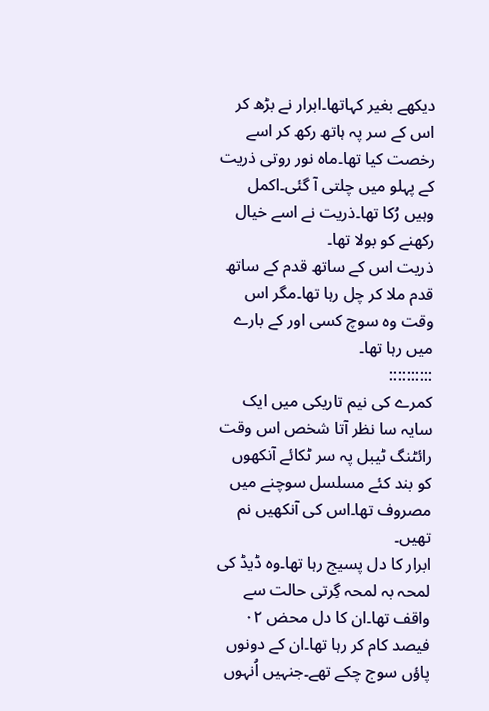دیکھے بغیر کہاتھا۔ابرار نے بڑھ کر اس کے سر پہ ہاتھ رکھ کر اسے رخصت کیا تھا۔ماہ نور روتی ذریت کے پہلو میں چلتی آ گئی۔اکمل وہیں رُکا تھا۔ذریت نے اسے خیال رکھنے کو بولا تھا۔
ذریت اس کے ساتھ قدم کے ساتھ قدم ملا کر چل رہا تھا۔مگر اس وقت وہ سوچ کسی اور کے بارے میں رہا تھا۔
::::::::::
کمرے کی نیم تاریکی میں ایک سایہ سا نظر آتا شخص اس وقت رائٹنگ ٹیبل پہ سر ٹکائے آنکھوں کو بند کئے مسلسل سوچنے میں مصروف تھا۔اس کی آنکھیں نم تھیں۔
ابرار کا دل پسیج رہا تھا۔وہ ڈیڈ کی لمحہ بہ لمحہ گِرتی حالت سے واقف تھا۔ان کا دل محض ۰۲ فیصد کام کر رہا تھا۔ان کے دونوں پاؤں سوج چکے تھے۔جنہیں اُنہوں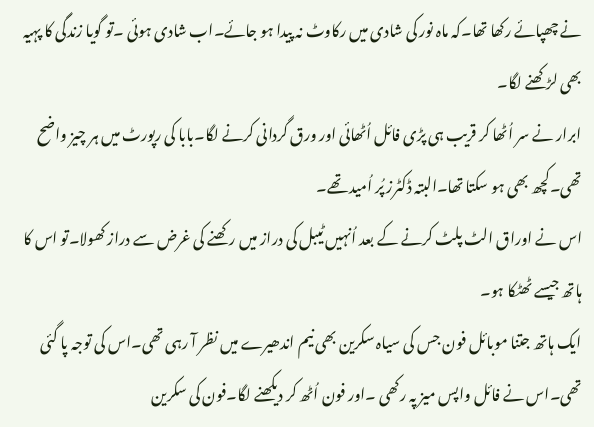نے چھپائے رکھا تھا۔کہ ماہ نور کی شادی میں رکاوٹ نہ پیدا ہو جائے۔اب شادی ہوئی ۔تو گویا زندگی کا پہیہ بھی لڑکھنے لگا۔
ابرار نے سر اُٹھا کر قریب ہی پڑی فائل اُٹھائی اور ورق گردانی کرنے لگا۔بابا کی رپورٹ میں ہر چیز واضح تھی۔کچھ بھی ہو سکتا تھا۔البتہ ڈکٹرز پُر اُمید تھے۔
اس نے اوراق الٹ پلٹ کرنے کے بعد اُنہیں ٹیبل کی دراز میں رکھنے کی غرض سے دراز کھولا۔تو اس کا ہاتھ جیسے ٹھٹکا ہو۔
ایک ہاتھ جتنا موبائل فون جس کی سیاہ سکرین بھی نیم اندھیرے میں نظر آ رہی تھی۔اس کی توجہ پا گئی تھی۔اس نے فائل واپس میز پہ رکھی ۔اور فون اُٹھ کر دیکھنے لگا۔فون کی سکرین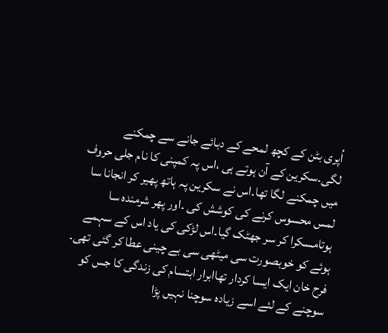اُپری بٹن کے کچھ لمحے کے دبائے جانے سے چمکنے لگی۔سکرین کے آن ہوتے ہی ،اس پہ کمپنی کا نام جلی حروف میں چمکنے لگا تھا۔اس نے سکرین پہ ہاتھ پھیر کر انجانا سا لمس محسوس کرنے کی کوشش کی ۔اور پھر شرمندہ سا ہوتامسکرا کر سر جھٹک گیا۔اس لڑکی کی یاد اس کے سہمے ہوئے کو خوبصورت سی میٹھی سی بے چینی عطا کر گئی تھی۔
فرح خان ایک ایسا کردار تھاابرار ابتسام کی زندگی کا جس کو سوچنے کے لئے اسے زیادہ سوچنا نہیں پڑا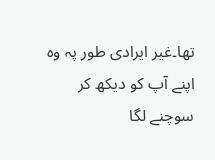تھا۔غیر ایرادی طور پہ وہ اپنے آپ کو دیکھ کر سوچنے لگا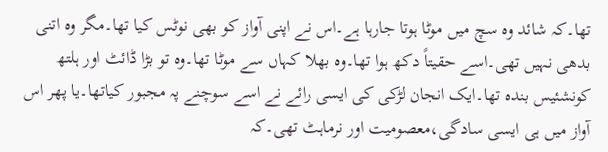تھا۔کہ شائد وہ سچ میں موٹا ہوتا جارہا ہے۔اس نے اپنی آواز کو بھی نوٹس کیا تھا۔مگر وہ اتنی بدھی نہیں تھی۔اسے حقیتاً دکھ ہوا تھا۔وہ بھلا کہاں سے موٹا تھا۔وہ تو بڑا ڈائٹ اور ہلتھ کونشئیس بندہ تھا۔ایک انجان لڑکی کی ایسی رائے نے اسے سوچنے پہ مجبور کیاتھا۔یا پھر اس آواز میں ہی ایسی سادگی،معصومیت اور نرماہٹ تھی۔کہ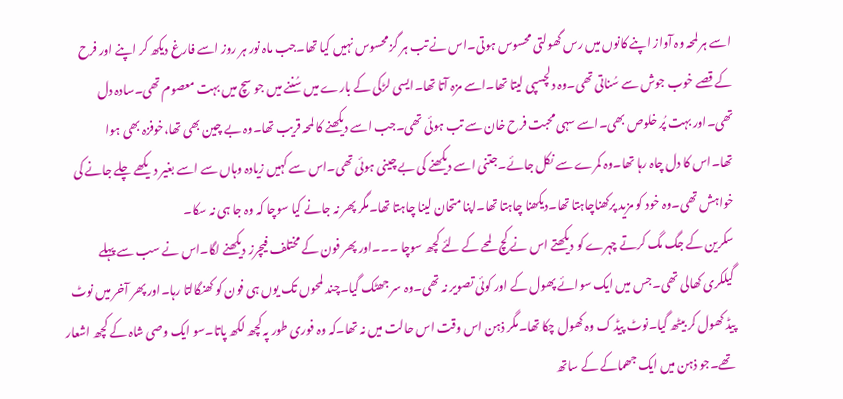اسے ہر لمحہ وہ آواز اپنے کانوں میں رس گھولتی محسوس ہوتی۔اس نے تب ہر گز محسوس نہیں کیا تھا۔جب ماہ نور ہر روز اسے فارغ دیکھ کر اپنے اور فرح کے قصے خوب جوش سے سُناتی تھی۔وہ دلچسپی لیتا تھا۔اسے مزہ آتا تھا۔ایسی لڑکی کے بارے میں سُننے میں جو سچ میں بہت معصوم تھی۔سادہ دل تھی۔اور بہت پُر خلوص بھی۔اسے سہی محبت فرح خان سے تب ہوئی تھی۔جب اسے دیکھنے کا لمحہ قریب تھا۔وہ بے چین بھی تھا،خوفزہ بھی ہوا تھا۔اس کا دل چاہ رہا تھا۔وہ کمرے سے نکل جائے۔جتنی اسے دیکھنے کی بے چینی ہوئی تھی۔اس سے کہیں زیادہ وہاں سے اسے بغیر دیکھے چلے جانے کی خواہش تھی۔وہ خود کو مزید پرکھناچاہتا تھا۔دیکھنا چاہتا تھا۔اپنا متحان لینا چاہتا تھا۔مگر پھر نہ جانے کیا سوچا کہ وہ جا ہی نہ سکا۔
سکرین کے جگ مگ کرتے چہرے کو دیکھتے اس نے کچ لمحے کے لئے کچھ سوچا ۔۔۔اور پھر فون کے مختلف فیچرز دیکھنے لگا۔اس نے سب سے پہلے گیلکری کھالی تھی۔جس میں ایک سوائے پھول کے اور کوئی تصویر نہ تھی۔وہ سر جھٹک گیا۔چند لمحوں تک یوں ہی فون کو کھنگالتا رہا۔اور پھر آخر میں نوٹ پیڈ کھول کر بیٹھ گیا۔نوٹ پیڈ ک وہ کھول چکا تھا۔مگر ذہن اس وقت اس حالت میں نہ تھا۔کہ وہ فوری طور پہ کچھ لکھ پاتا۔سو ایک وصی شاہ کے کچھ اشعار تھے۔جو ذہن میں ایک جھماکے کے ساتھ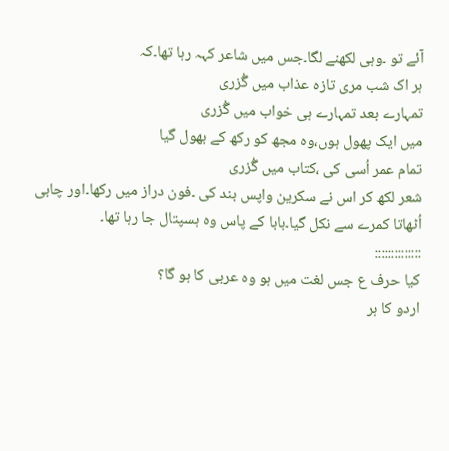آئے تو ۔وہی لکھنے لگا۔جس میں شاعر کہہ رہا تھا۔کہ
ہر اک شب مری تازہ عذاب میں گُزری
تمہارے بعد تمہارے ہی خواب میں گُزری
میں ایک پھول ہوں،وہ مجھ کو رکھ کے بھول گیا
تمام عمر اُسی کی ،کتاب میں گُزری
شعر لکھ کر اس نے سکرین واپس بند کی ۔فون دراز میں رکھا۔اور چابی اُٹھاتا کمرے سے نکل گیا۔بابا کے پاس وہ ہسپتال جا رہا تھا۔
::::::::::::::
کیا حرف ع جس لغت میں ہو وہ عربی کا ہو گا؟
اردو کا ہر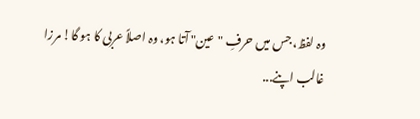وہ لفظ، جس میں حرفِ "عین" آتا ہو، وہ اصلاً عربی کا ہو گا! مرزا غالب اپنے...